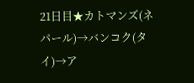21日目★カトマンズ(ネパール)→バンコク(タイ)→ア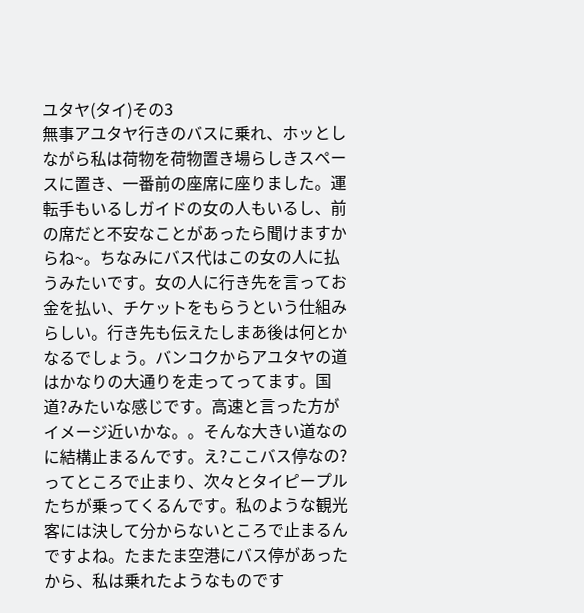ユタヤ(タイ)その3
無事アユタヤ行きのバスに乗れ、ホッとしながら私は荷物を荷物置き場らしきスペースに置き、一番前の座席に座りました。運転手もいるしガイドの女の人もいるし、前の席だと不安なことがあったら聞けますからね~。ちなみにバス代はこの女の人に払うみたいです。女の人に行き先を言ってお金を払い、チケットをもらうという仕組みらしい。行き先も伝えたしまあ後は何とかなるでしょう。バンコクからアユタヤの道はかなりの大通りを走ってってます。国道?みたいな感じです。高速と言った方がイメージ近いかな。。そんな大きい道なのに結構止まるんです。え?ここバス停なの?ってところで止まり、次々とタイピープルたちが乗ってくるんです。私のような観光客には決して分からないところで止まるんですよね。たまたま空港にバス停があったから、私は乗れたようなものです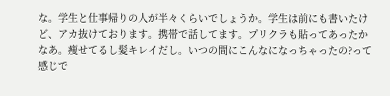な。学生と仕事帰りの人が半々くらいでしょうか。学生は前にも書いたけど、アカ抜けております。携帯で話してます。プリクラも貼ってあったかなあ。痩せてるし髪キレイだし。いつの間にこんなになっちゃったの?って感じで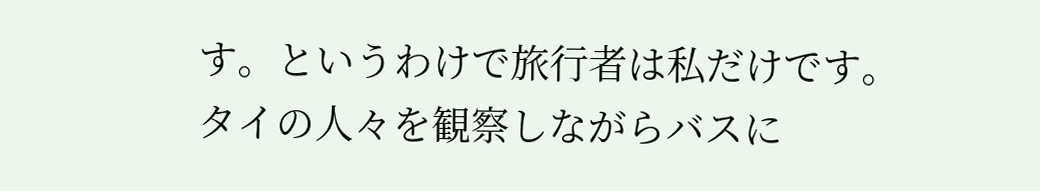す。というわけで旅行者は私だけです。
タイの人々を観察しながらバスに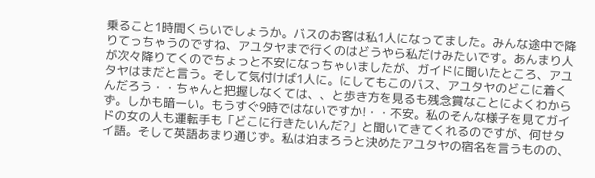乗ること1時間くらいでしょうか。バスのお客は私1人になってました。みんな途中で降りてっちゃうのですね、アユタヤまで行くのはどうやら私だけみたいです。あんまり人が次々降りてくのでちょっと不安になっちゃいましたが、ガイドに聞いたところ、アユタヤはまだと言う。そして気付けば1人に。にしてもこのバス、アユタヤのどこに着くんだろう・・ちゃんと把握しなくては、、と歩き方を見るも残念賞なことによくわからず。しかも暗ーい。もうすぐ9時ではないですか!・・不安。私のそんな様子を見てガイドの女の人も運転手も「どこに行きたいんだ?」と聞いてきてくれるのですが、何せタイ語。そして英語あまり通じず。私は泊まろうと決めたアユタヤの宿名を言うものの、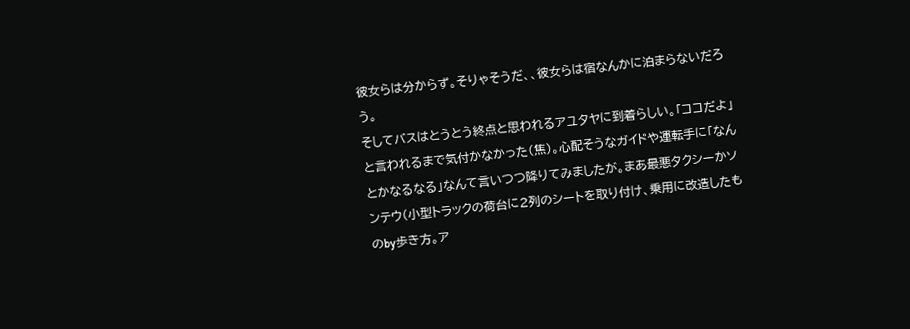彼女らは分からず。そりゃそうだ、、彼女らは宿なんかに泊まらないだろう。
そしてバスはとうとう終点と思われるアユタヤに到着らしい。「ココだよ」と言われるまで気付かなかった(焦)。心配そうなガイドや運転手に「なんとかなるなる」なんて言いつつ降りてみましたが。まあ最悪タクシーかソンテウ(小型トラックの荷台に2列のシートを取り付け、乗用に改造したものby歩き方。ア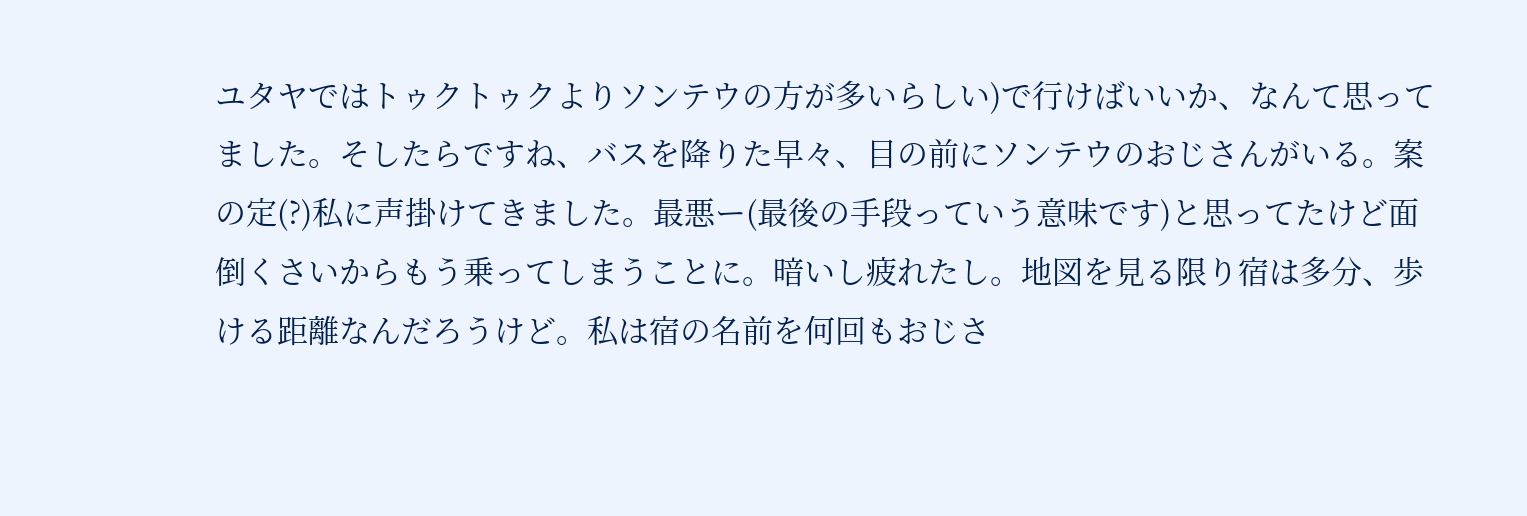ユタヤではトゥクトゥクよりソンテウの方が多いらしい)で行けばいいか、なんて思ってました。そしたらですね、バスを降りた早々、目の前にソンテウのおじさんがいる。案の定(?)私に声掛けてきました。最悪ー(最後の手段っていう意味です)と思ってたけど面倒くさいからもう乗ってしまうことに。暗いし疲れたし。地図を見る限り宿は多分、歩ける距離なんだろうけど。私は宿の名前を何回もおじさ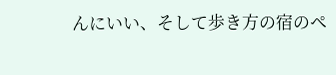んにいい、そして歩き方の宿のペ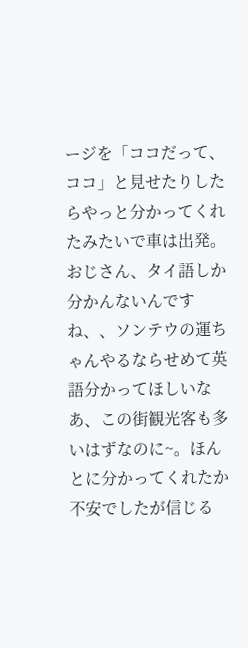ージを「ココだって、ココ」と見せたりしたらやっと分かってくれたみたいで車は出発。おじさん、タイ語しか分かんないんですね、、ソンテウの運ちゃんやるならせめて英語分かってほしいなあ、この街観光客も多いはずなのに~。ほんとに分かってくれたか不安でしたが信じる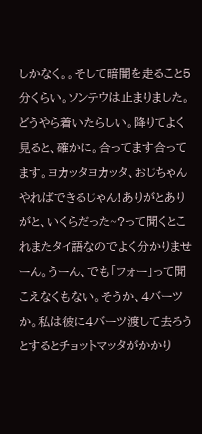しかなく。。そして暗闇を走ること5分くらい。ソンテウは止まりました。どうやら着いたらしい。降りてよく見ると、確かに。合ってます合ってます。ヨカッタヨカッタ、おじちゃんやればできるじゃん!ありがとありがと、いくらだった~?って聞くとこれまたタイ語なのでよく分かりませーん。うーん、でも「フォー」って聞こえなくもない。そうか、4バーツか。私は彼に4バーツ渡して去ろうとするとチョットマッタがかかり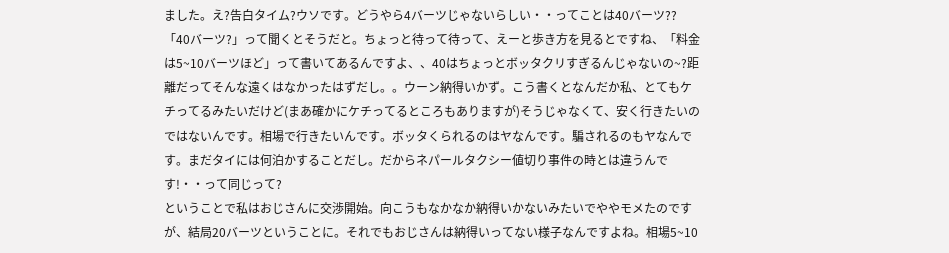ました。え?告白タイム?ウソです。どうやら4バーツじゃないらしい・・ってことは40バーツ??「40バーツ?」って聞くとそうだと。ちょっと待って待って、えーと歩き方を見るとですね、「料金は5~10バーツほど」って書いてあるんですよ、、40はちょっとボッタクリすぎるんじゃないの~?距離だってそんな遠くはなかったはずだし。。ウーン納得いかず。こう書くとなんだか私、とてもケチってるみたいだけど(まあ確かにケチってるところもありますが)そうじゃなくて、安く行きたいのではないんです。相場で行きたいんです。ボッタくられるのはヤなんです。騙されるのもヤなんです。まだタイには何泊かすることだし。だからネパールタクシー値切り事件の時とは違うんです!・・って同じって?
ということで私はおじさんに交渉開始。向こうもなかなか納得いかないみたいでややモメたのですが、結局20バーツということに。それでもおじさんは納得いってない様子なんですよね。相場5~10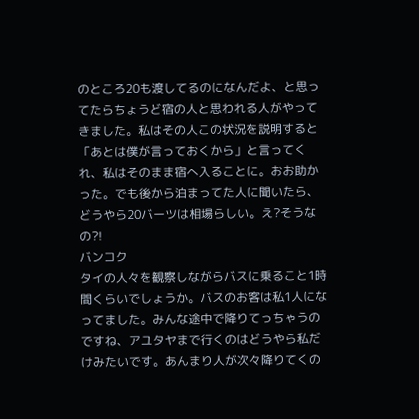のところ20も渡してるのになんだよ、と思ってたらちょうど宿の人と思われる人がやってきました。私はその人この状況を説明すると「あとは僕が言っておくから」と言ってくれ、私はそのまま宿へ入ることに。おお助かった。でも後から泊まってた人に聞いたら、どうやら20バーツは相場らしい。え?そうなの?!
バンコク
タイの人々を観察しながらバスに乗ること1時間くらいでしょうか。バスのお客は私1人になってました。みんな途中で降りてっちゃうのですね、アユタヤまで行くのはどうやら私だけみたいです。あんまり人が次々降りてくの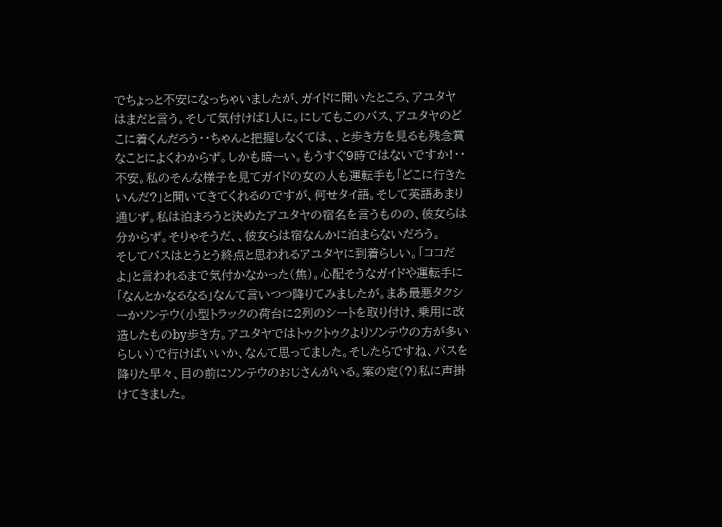でちょっと不安になっちゃいましたが、ガイドに聞いたところ、アユタヤはまだと言う。そして気付けば1人に。にしてもこのバス、アユタヤのどこに着くんだろう・・ちゃんと把握しなくては、、と歩き方を見るも残念賞なことによくわからず。しかも暗ーい。もうすぐ9時ではないですか!・・不安。私のそんな様子を見てガイドの女の人も運転手も「どこに行きたいんだ?」と聞いてきてくれるのですが、何せタイ語。そして英語あまり通じず。私は泊まろうと決めたアユタヤの宿名を言うものの、彼女らは分からず。そりゃそうだ、、彼女らは宿なんかに泊まらないだろう。
そしてバスはとうとう終点と思われるアユタヤに到着らしい。「ココだよ」と言われるまで気付かなかった(焦)。心配そうなガイドや運転手に「なんとかなるなる」なんて言いつつ降りてみましたが。まあ最悪タクシーかソンテウ(小型トラックの荷台に2列のシートを取り付け、乗用に改造したものby歩き方。アユタヤではトゥクトゥクよりソンテウの方が多いらしい)で行けばいいか、なんて思ってました。そしたらですね、バスを降りた早々、目の前にソンテウのおじさんがいる。案の定(?)私に声掛けてきました。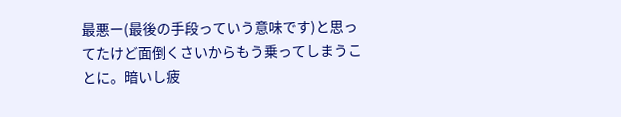最悪ー(最後の手段っていう意味です)と思ってたけど面倒くさいからもう乗ってしまうことに。暗いし疲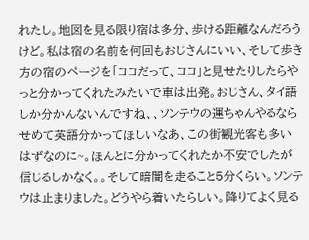れたし。地図を見る限り宿は多分、歩ける距離なんだろうけど。私は宿の名前を何回もおじさんにいい、そして歩き方の宿のページを「ココだって、ココ」と見せたりしたらやっと分かってくれたみたいで車は出発。おじさん、タイ語しか分かんないんですね、、ソンテウの運ちゃんやるならせめて英語分かってほしいなあ、この街観光客も多いはずなのに~。ほんとに分かってくれたか不安でしたが信じるしかなく。。そして暗闇を走ること5分くらい。ソンテウは止まりました。どうやら着いたらしい。降りてよく見る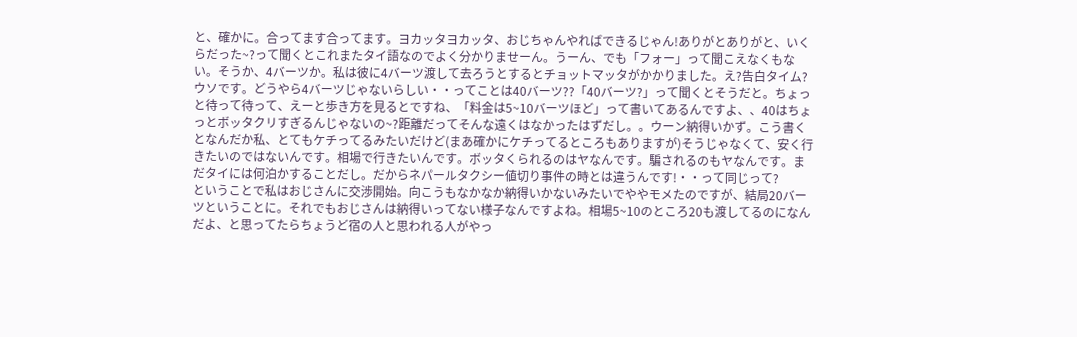と、確かに。合ってます合ってます。ヨカッタヨカッタ、おじちゃんやればできるじゃん!ありがとありがと、いくらだった~?って聞くとこれまたタイ語なのでよく分かりませーん。うーん、でも「フォー」って聞こえなくもない。そうか、4バーツか。私は彼に4バーツ渡して去ろうとするとチョットマッタがかかりました。え?告白タイム?ウソです。どうやら4バーツじゃないらしい・・ってことは40バーツ??「40バーツ?」って聞くとそうだと。ちょっと待って待って、えーと歩き方を見るとですね、「料金は5~10バーツほど」って書いてあるんですよ、、40はちょっとボッタクリすぎるんじゃないの~?距離だってそんな遠くはなかったはずだし。。ウーン納得いかず。こう書くとなんだか私、とてもケチってるみたいだけど(まあ確かにケチってるところもありますが)そうじゃなくて、安く行きたいのではないんです。相場で行きたいんです。ボッタくられるのはヤなんです。騙されるのもヤなんです。まだタイには何泊かすることだし。だからネパールタクシー値切り事件の時とは違うんです!・・って同じって?
ということで私はおじさんに交渉開始。向こうもなかなか納得いかないみたいでややモメたのですが、結局20バーツということに。それでもおじさんは納得いってない様子なんですよね。相場5~10のところ20も渡してるのになんだよ、と思ってたらちょうど宿の人と思われる人がやっ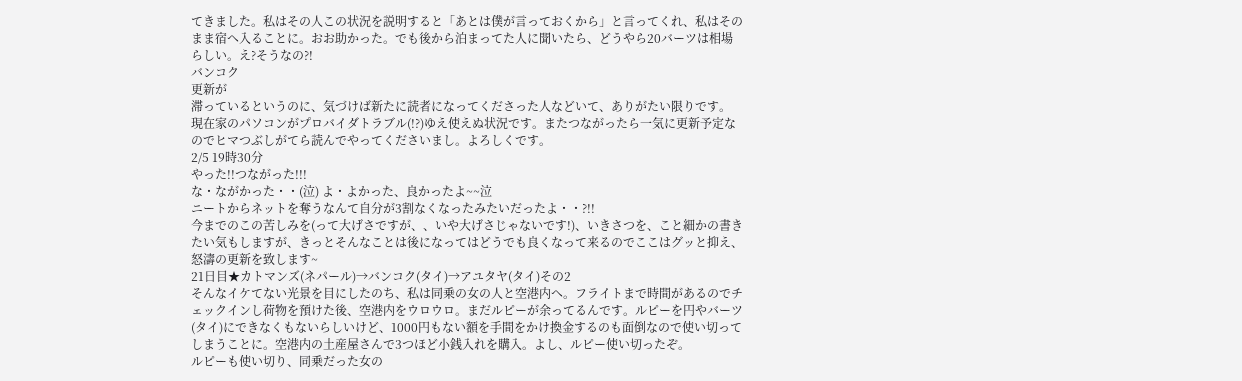てきました。私はその人この状況を説明すると「あとは僕が言っておくから」と言ってくれ、私はそのまま宿へ入ることに。おお助かった。でも後から泊まってた人に聞いたら、どうやら20バーツは相場らしい。え?そうなの?!
バンコク
更新が
滞っているというのに、気づけば新たに読者になってくださった人などいて、ありがたい限りです。
現在家のパソコンがプロバイダトラブル(!?)ゆえ使えぬ状況です。またつながったら一気に更新予定なのでヒマつぶしがてら読んでやってくださいまし。よろしくです。
2/5 19時30分
やった!!つながった!!!
な・ながかった・・(泣) よ・よかった、良かったよ~~泣
ニートからネットを奪うなんて自分が3割なくなったみたいだったよ・・?!!
今までのこの苦しみを(って大げさですが、、いや大げさじゃないです!)、いきさつを、こと細かの書きたい気もしますが、きっとそんなことは後になってはどうでも良くなって来るのでここはグッと抑え、怒濤の更新を致します~
21日目★カトマンズ(ネパール)→バンコク(タイ)→アユタヤ(タイ)その2
そんなイケてない光景を目にしたのち、私は同乗の女の人と空港内へ。フライトまで時間があるのでチェックインし荷物を預けた後、空港内をウロウロ。まだルピーが余ってるんです。ルピーを円やバーツ(タイ)にできなくもないらしいけど、1000円もない額を手間をかけ換金するのも面倒なので使い切ってしまうことに。空港内の土産屋さんで3つほど小銭入れを購入。よし、ルピー使い切ったぞ。
ルピーも使い切り、同乗だった女の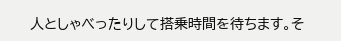人としゃべったりして搭乗時間を待ちます。そ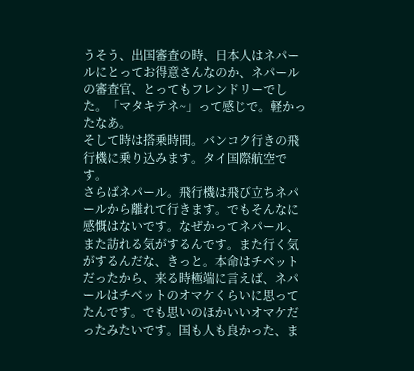うそう、出国審査の時、日本人はネパールにとってお得意さんなのか、ネパールの審査官、とってもフレンドリーでした。「マタキテネ~」って感じで。軽かったなあ。
そして時は搭乗時間。バンコク行きの飛行機に乗り込みます。タイ国際航空です。
さらばネパール。飛行機は飛び立ちネパールから離れて行きます。でもそんなに感慨はないです。なぜかってネパール、また訪れる気がするんです。また行く気がするんだな、きっと。本命はチベットだったから、来る時極端に言えば、ネパールはチベットのオマケくらいに思ってたんです。でも思いのほかいいオマケだったみたいです。国も人も良かった、ま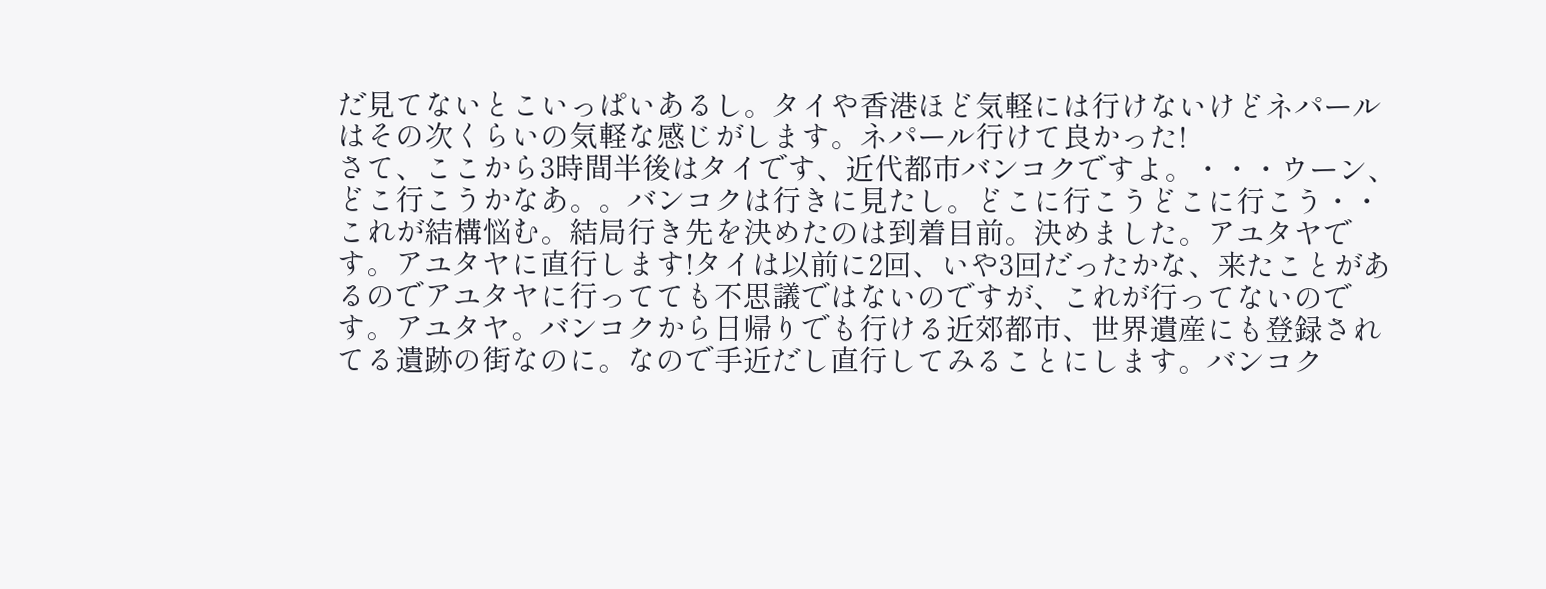だ見てないとこいっぱいあるし。タイや香港ほど気軽には行けないけどネパールはその次くらいの気軽な感じがします。ネパール行けて良かった!
さて、ここから3時間半後はタイです、近代都市バンコクですよ。・・・ウーン、どこ行こうかなあ。。バンコクは行きに見たし。どこに行こうどこに行こう・・これが結構悩む。結局行き先を決めたのは到着目前。決めました。アユタヤです。アユタヤに直行します!タイは以前に2回、いや3回だったかな、来たことがあるのでアユタヤに行ってても不思議ではないのですが、これが行ってないのです。アユタヤ。バンコクから日帰りでも行ける近郊都市、世界遺産にも登録されてる遺跡の街なのに。なので手近だし直行してみることにします。バンコク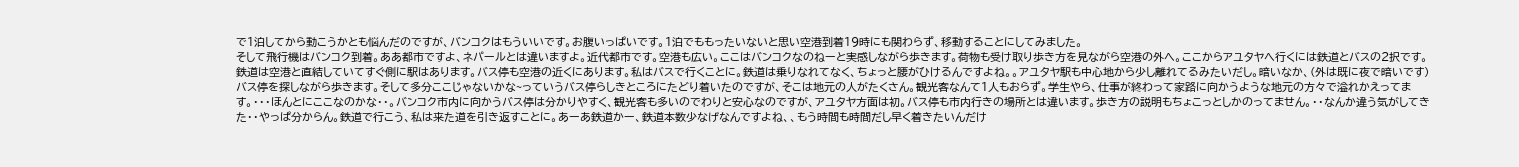で1泊してから動こうかとも悩んだのですが、バンコクはもういいです。お腹いっぱいです。1泊でももったいないと思い空港到着19時にも関わらず、移動することにしてみました。
そして飛行機はバンコク到着。ああ都市ですよ、ネパールとは違いますよ。近代都市です。空港も広い。ここはバンコクなのねーと実感しながら歩きます。荷物も受け取り歩き方を見ながら空港の外へ。ここからアユタヤへ行くには鉄道とバスの2択です。鉄道は空港と直結していてすぐ側に駅はあります。バス停も空港の近くにあります。私はバスで行くことに。鉄道は乗りなれてなく、ちょっと腰がひけるんですよね。。アユタヤ駅も中心地から少し離れてるみたいだし。暗いなか、(外は既に夜で暗いです)バス停を探しながら歩きます。そして多分ここじゃないかな~っていうバス停らしきところにたどり着いたのですが、そこは地元の人がたくさん。観光客なんて1人もおらず。学生やら、仕事が終わって家路に向かうような地元の方々で溢れかえってます。・・・ほんとにここなのかな・・。バンコク市内に向かうバス停は分かりやすく、観光客も多いのでわりと安心なのですが、アユタヤ方面は初。バス停も市内行きの場所とは違います。歩き方の説明もちょこっとしかのってません。・・なんか違う気がしてきた・・やっぱ分からん。鉄道で行こう、私は来た道を引き返すことに。あーあ鉄道かー、鉄道本数少なげなんですよね、、もう時間も時間だし早く着きたいんだけ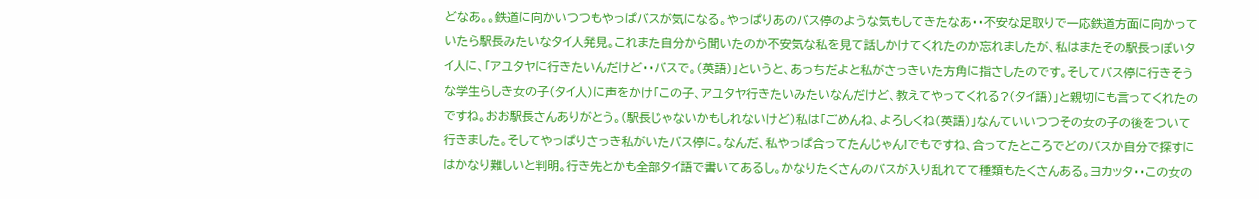どなあ。。鉄道に向かいつつもやっぱバスが気になる。やっぱりあのバス停のような気もしてきたなあ・・不安な足取りで一応鉄道方面に向かっていたら駅長みたいなタイ人発見。これまた自分から聞いたのか不安気な私を見て話しかけてくれたのか忘れましたが、私はまたその駅長っぽいタイ人に、「アユタヤに行きたいんだけど・・バスで。(英語)」というと、あっちだよと私がさっきいた方角に指さしたのです。そしてバス停に行きそうな学生らしき女の子(タイ人)に声をかけ「この子、アユタヤ行きたいみたいなんだけど、教えてやってくれる?(タイ語)」と親切にも言ってくれたのですね。おお駅長さんありがとう。(駅長じゃないかもしれないけど)私は「ごめんね、よろしくね(英語)」なんていいつつその女の子の後をついて行きました。そしてやっぱりさっき私がいたバス停に。なんだ、私やっぱ合ってたんじゃん!でもですね、合ってたところでどのバスか自分で探すにはかなり難しいと判明。行き先とかも全部タイ語で書いてあるし。かなりたくさんのバスが入り乱れてて種類もたくさんある。ヨカッタ・・この女の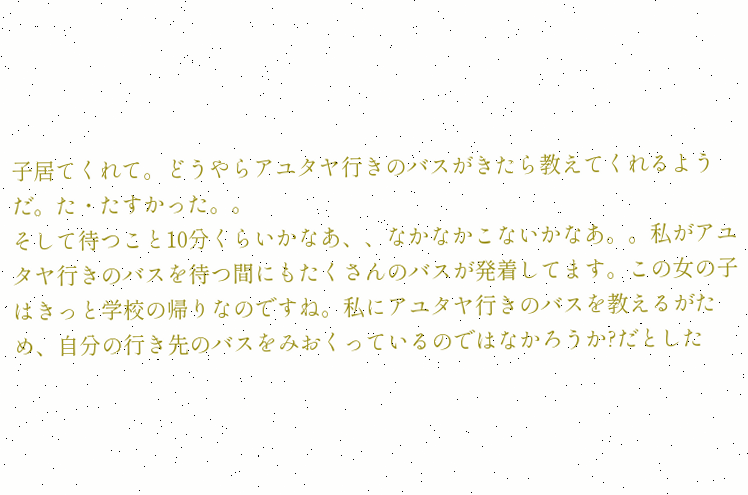子居てくれて。どうやらアユタヤ行きのバスがきたら教えてくれるようだ。た・たすかった。。
そして待つこと10分くらいかなあ、、なかなかこないかなあ。。私がアユタヤ行きのバスを待つ間にもたくさんのバスが発着してます。この女の子はきっと学校の帰りなのですね。私にアユタヤ行きのバスを教えるがため、自分の行き先のバスをみおくっているのではなかろうか?だとした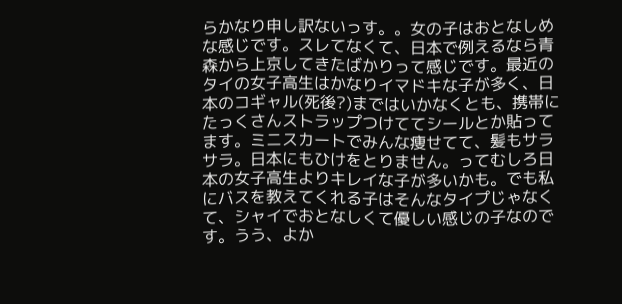らかなり申し訳ないっす。。女の子はおとなしめな感じです。スレてなくて、日本で例えるなら青森から上京してきたばかりって感じです。最近のタイの女子高生はかなりイマドキな子が多く、日本のコギャル(死後?)まではいかなくとも、携帯にたっくさんストラップつけててシールとか貼ってます。ミニスカートでみんな痩せてて、髪もサラサラ。日本にもひけをとりません。ってむしろ日本の女子高生よりキレイな子が多いかも。でも私にバスを教えてくれる子はそんなタイプじゃなくて、シャイでおとなしくて優しい感じの子なのです。うう、よか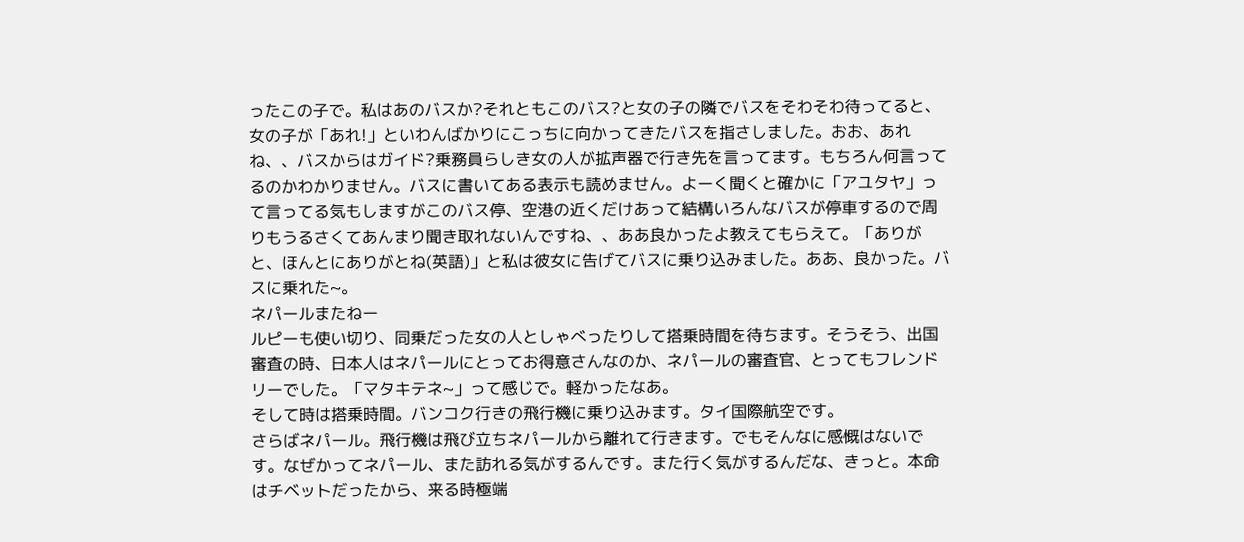ったこの子で。私はあのバスか?それともこのバス?と女の子の隣でバスをそわそわ待ってると、女の子が「あれ!」といわんばかりにこっちに向かってきたバスを指さしました。おお、あれね、、バスからはガイド?乗務員らしき女の人が拡声器で行き先を言ってます。もちろん何言ってるのかわかりません。バスに書いてある表示も読めません。よーく聞くと確かに「アユタヤ」って言ってる気もしますがこのバス停、空港の近くだけあって結構いろんなバスが停車するので周りもうるさくてあんまり聞き取れないんですね、、ああ良かったよ教えてもらえて。「ありがと、ほんとにありがとね(英語)」と私は彼女に告げてバスに乗り込みました。ああ、良かった。バスに乗れた~。
ネパールまたねー
ルピーも使い切り、同乗だった女の人としゃべったりして搭乗時間を待ちます。そうそう、出国審査の時、日本人はネパールにとってお得意さんなのか、ネパールの審査官、とってもフレンドリーでした。「マタキテネ~」って感じで。軽かったなあ。
そして時は搭乗時間。バンコク行きの飛行機に乗り込みます。タイ国際航空です。
さらばネパール。飛行機は飛び立ちネパールから離れて行きます。でもそんなに感慨はないです。なぜかってネパール、また訪れる気がするんです。また行く気がするんだな、きっと。本命はチベットだったから、来る時極端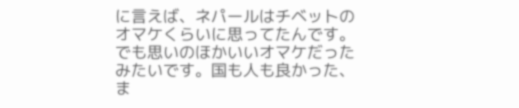に言えば、ネパールはチベットのオマケくらいに思ってたんです。でも思いのほかいいオマケだったみたいです。国も人も良かった、ま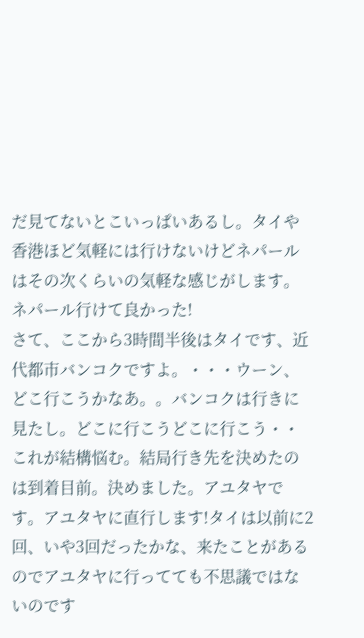だ見てないとこいっぱいあるし。タイや香港ほど気軽には行けないけどネパールはその次くらいの気軽な感じがします。ネパール行けて良かった!
さて、ここから3時間半後はタイです、近代都市バンコクですよ。・・・ウーン、どこ行こうかなあ。。バンコクは行きに見たし。どこに行こうどこに行こう・・これが結構悩む。結局行き先を決めたのは到着目前。決めました。アユタヤです。アユタヤに直行します!タイは以前に2回、いや3回だったかな、来たことがあるのでアユタヤに行ってても不思議ではないのです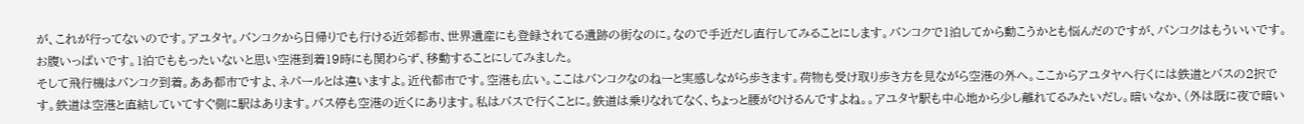が、これが行ってないのです。アユタヤ。バンコクから日帰りでも行ける近郊都市、世界遺産にも登録されてる遺跡の街なのに。なので手近だし直行してみることにします。バンコクで1泊してから動こうかとも悩んだのですが、バンコクはもういいです。お腹いっぱいです。1泊でももったいないと思い空港到着19時にも関わらず、移動することにしてみました。
そして飛行機はバンコク到着。ああ都市ですよ、ネパールとは違いますよ。近代都市です。空港も広い。ここはバンコクなのねーと実感しながら歩きます。荷物も受け取り歩き方を見ながら空港の外へ。ここからアユタヤへ行くには鉄道とバスの2択です。鉄道は空港と直結していてすぐ側に駅はあります。バス停も空港の近くにあります。私はバスで行くことに。鉄道は乗りなれてなく、ちょっと腰がひけるんですよね。。アユタヤ駅も中心地から少し離れてるみたいだし。暗いなか、(外は既に夜で暗い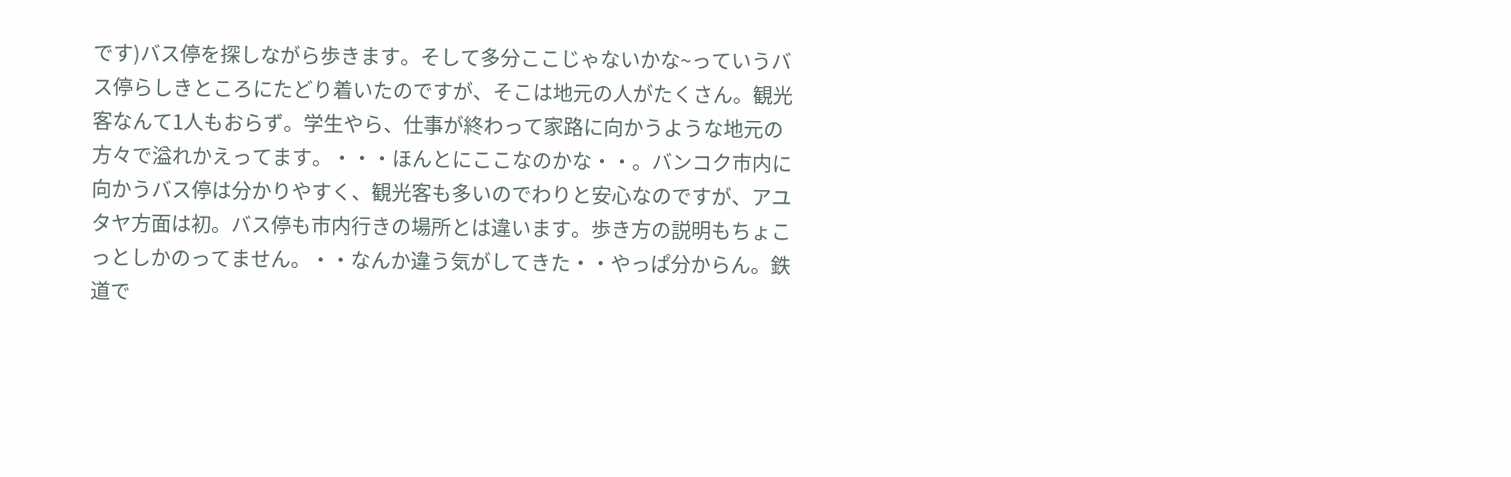です)バス停を探しながら歩きます。そして多分ここじゃないかな~っていうバス停らしきところにたどり着いたのですが、そこは地元の人がたくさん。観光客なんて1人もおらず。学生やら、仕事が終わって家路に向かうような地元の方々で溢れかえってます。・・・ほんとにここなのかな・・。バンコク市内に向かうバス停は分かりやすく、観光客も多いのでわりと安心なのですが、アユタヤ方面は初。バス停も市内行きの場所とは違います。歩き方の説明もちょこっとしかのってません。・・なんか違う気がしてきた・・やっぱ分からん。鉄道で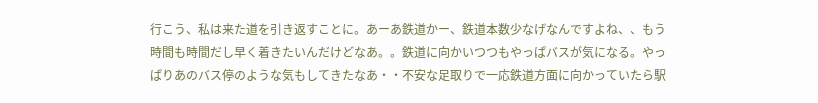行こう、私は来た道を引き返すことに。あーあ鉄道かー、鉄道本数少なげなんですよね、、もう時間も時間だし早く着きたいんだけどなあ。。鉄道に向かいつつもやっぱバスが気になる。やっぱりあのバス停のような気もしてきたなあ・・不安な足取りで一応鉄道方面に向かっていたら駅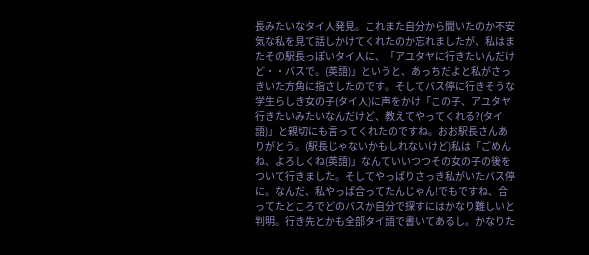長みたいなタイ人発見。これまた自分から聞いたのか不安気な私を見て話しかけてくれたのか忘れましたが、私はまたその駅長っぽいタイ人に、「アユタヤに行きたいんだけど・・バスで。(英語)」というと、あっちだよと私がさっきいた方角に指さしたのです。そしてバス停に行きそうな学生らしき女の子(タイ人)に声をかけ「この子、アユタヤ行きたいみたいなんだけど、教えてやってくれる?(タイ語)」と親切にも言ってくれたのですね。おお駅長さんありがとう。(駅長じゃないかもしれないけど)私は「ごめんね、よろしくね(英語)」なんていいつつその女の子の後をついて行きました。そしてやっぱりさっき私がいたバス停に。なんだ、私やっぱ合ってたんじゃん!でもですね、合ってたところでどのバスか自分で探すにはかなり難しいと判明。行き先とかも全部タイ語で書いてあるし。かなりた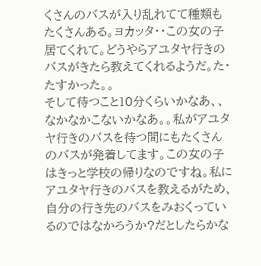くさんのバスが入り乱れてて種類もたくさんある。ヨカッタ・・この女の子居てくれて。どうやらアユタヤ行きのバスがきたら教えてくれるようだ。た・たすかった。。
そして待つこと10分くらいかなあ、、なかなかこないかなあ。。私がアユタヤ行きのバスを待つ間にもたくさんのバスが発着してます。この女の子はきっと学校の帰りなのですね。私にアユタヤ行きのバスを教えるがため、自分の行き先のバスをみおくっているのではなかろうか?だとしたらかな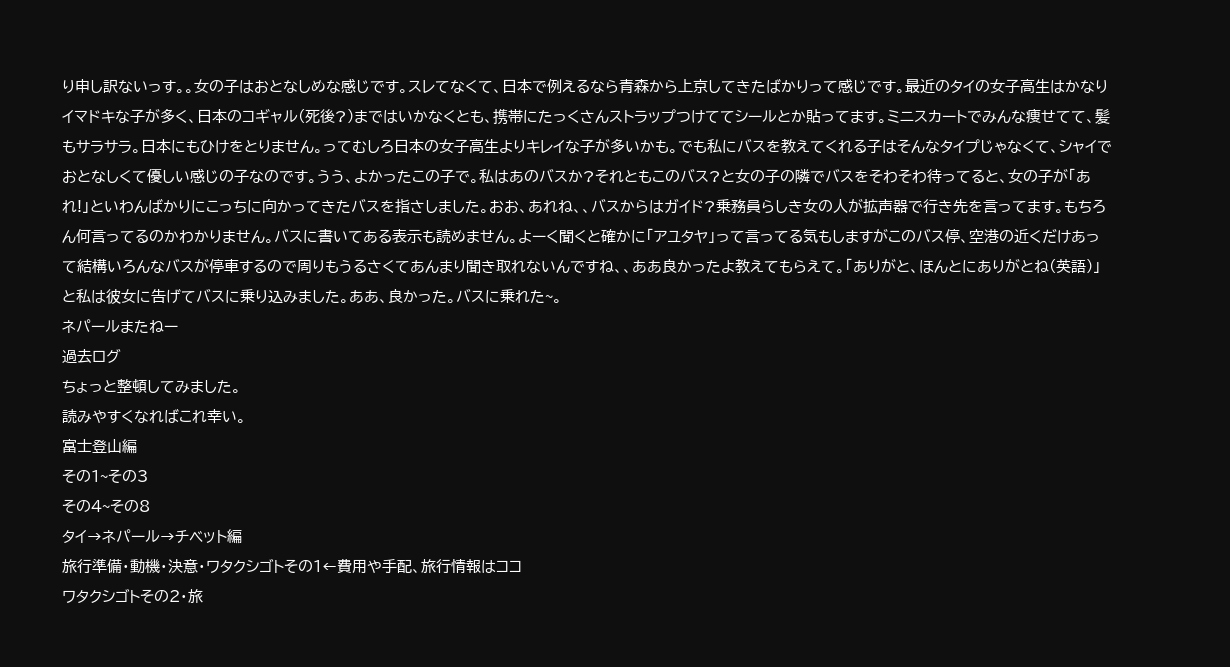り申し訳ないっす。。女の子はおとなしめな感じです。スレてなくて、日本で例えるなら青森から上京してきたばかりって感じです。最近のタイの女子高生はかなりイマドキな子が多く、日本のコギャル(死後?)まではいかなくとも、携帯にたっくさんストラップつけててシールとか貼ってます。ミニスカートでみんな痩せてて、髪もサラサラ。日本にもひけをとりません。ってむしろ日本の女子高生よりキレイな子が多いかも。でも私にバスを教えてくれる子はそんなタイプじゃなくて、シャイでおとなしくて優しい感じの子なのです。うう、よかったこの子で。私はあのバスか?それともこのバス?と女の子の隣でバスをそわそわ待ってると、女の子が「あれ!」といわんばかりにこっちに向かってきたバスを指さしました。おお、あれね、、バスからはガイド?乗務員らしき女の人が拡声器で行き先を言ってます。もちろん何言ってるのかわかりません。バスに書いてある表示も読めません。よーく聞くと確かに「アユタヤ」って言ってる気もしますがこのバス停、空港の近くだけあって結構いろんなバスが停車するので周りもうるさくてあんまり聞き取れないんですね、、ああ良かったよ教えてもらえて。「ありがと、ほんとにありがとね(英語)」と私は彼女に告げてバスに乗り込みました。ああ、良かった。バスに乗れた~。
ネパールまたねー
過去ログ
ちょっと整頓してみました。
読みやすくなればこれ幸い。
富士登山編
その1~その3
その4~その8
タイ→ネパール→チベット編
旅行準備・動機・決意・ワタクシゴトその1←費用や手配、旅行情報はココ
ワタクシゴトその2・旅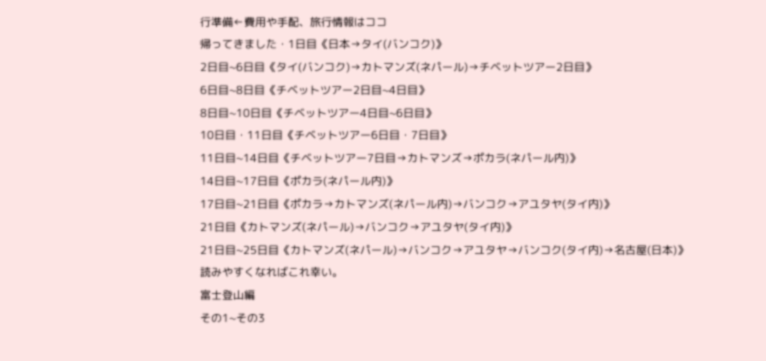行準備←費用や手配、旅行情報はココ
帰ってきました・1日目《日本→タイ(バンコク)》
2日目~6日目《タイ(バンコク)→カトマンズ(ネパール)→チベットツアー2日目》
6日目~8日目《チベットツアー2日目~4日目》
8日目~10日目《チベットツアー4日目~6日目》
10日目・11日目《チベットツアー6日目・7日目》
11日目~14日目《チベットツアー7日目→カトマンズ→ポカラ(ネパール内)》
14日目~17日目《ポカラ(ネパール内)》
17日目~21日目《ポカラ→カトマンズ(ネパール内)→バンコク→アユタヤ(タイ内)》
21日目《カトマンズ(ネパール)→バンコク→アユタヤ(タイ内)》
21日目~25日目《カトマンズ(ネパール)→バンコク→アユタヤ→バンコク(タイ内)→名古屋(日本)》
読みやすくなればこれ幸い。
富士登山編
その1~その3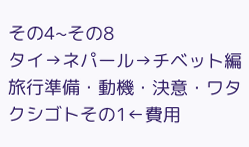その4~その8
タイ→ネパール→チベット編
旅行準備・動機・決意・ワタクシゴトその1←費用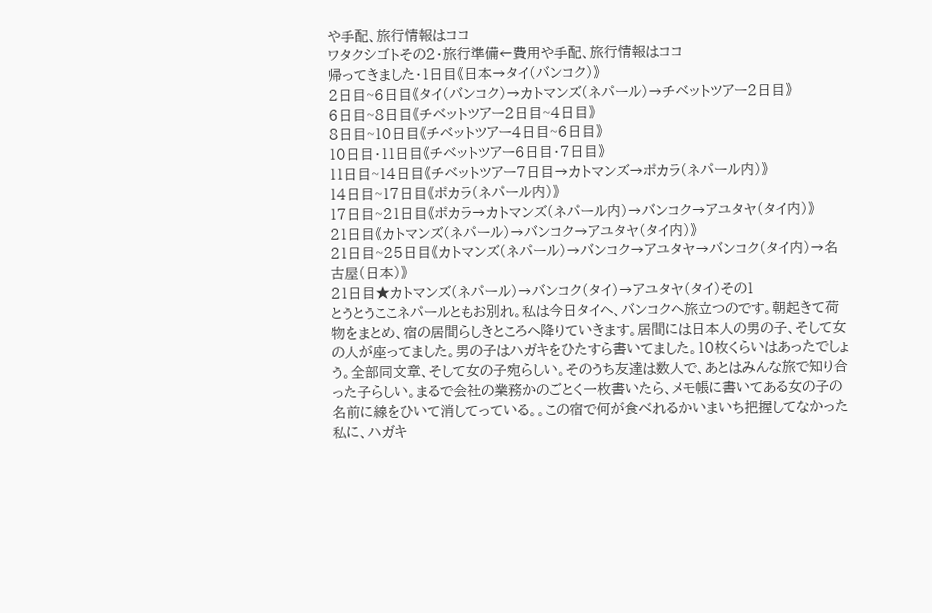や手配、旅行情報はココ
ワタクシゴトその2・旅行準備←費用や手配、旅行情報はココ
帰ってきました・1日目《日本→タイ(バンコク)》
2日目~6日目《タイ(バンコク)→カトマンズ(ネパール)→チベットツアー2日目》
6日目~8日目《チベットツアー2日目~4日目》
8日目~10日目《チベットツアー4日目~6日目》
10日目・11日目《チベットツアー6日目・7日目》
11日目~14日目《チベットツアー7日目→カトマンズ→ポカラ(ネパール内)》
14日目~17日目《ポカラ(ネパール内)》
17日目~21日目《ポカラ→カトマンズ(ネパール内)→バンコク→アユタヤ(タイ内)》
21日目《カトマンズ(ネパール)→バンコク→アユタヤ(タイ内)》
21日目~25日目《カトマンズ(ネパール)→バンコク→アユタヤ→バンコク(タイ内)→名古屋(日本)》
21日目★カトマンズ(ネパール)→バンコク(タイ)→アユタヤ(タイ)その1
とうとうここネパールともお別れ。私は今日タイへ、バンコクへ旅立つのです。朝起きて荷物をまとめ、宿の居間らしきところへ降りていきます。居間には日本人の男の子、そして女の人が座ってました。男の子はハガキをひたすら書いてました。10枚くらいはあったでしょう。全部同文章、そして女の子宛らしい。そのうち友達は数人で、あとはみんな旅で知り合った子らしい。まるで会社の業務かのごとく一枚書いたら、メモ帳に書いてある女の子の名前に線をひいて消してっている。。この宿で何が食べれるかいまいち把握してなかった私に、ハガキ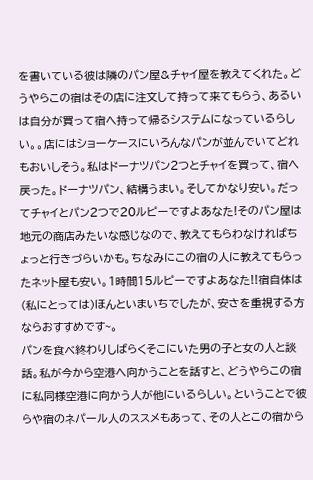を書いている彼は隣のパン屋&チャイ屋を教えてくれた。どうやらこの宿はその店に注文して持って来てもらう、あるいは自分が買って宿へ持って帰るシステムになっているらしい。。店にはショーケースにいろんなパンが並んでいてどれもおいしそう。私はドーナツパン2つとチャイを買って、宿へ戻った。ドーナツパン、結構うまい。そしてかなり安い。だってチャイとパン2つで20ルピーですよあなた!そのパン屋は地元の商店みたいな感じなので、教えてもらわなければちょっと行きづらいかも。ちなみにこの宿の人に教えてもらったネット屋も安い。1時間15ルピーですよあなた!!宿自体は(私にとっては)ほんといまいちでしたが、安さを重視する方ならおすすめです~。
パンを食べ終わりしばらくそこにいた男の子と女の人と談話。私が今から空港へ向かうことを話すと、どうやらこの宿に私同様空港に向かう人が他にいるらしい。ということで彼らや宿のネパール人のススメもあって、その人とこの宿から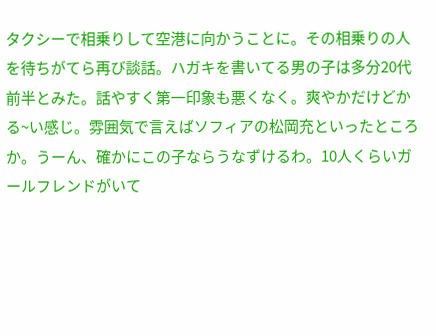タクシーで相乗りして空港に向かうことに。その相乗りの人を待ちがてら再び談話。ハガキを書いてる男の子は多分20代前半とみた。話やすく第一印象も悪くなく。爽やかだけどかる~い感じ。雰囲気で言えばソフィアの松岡充といったところか。うーん、確かにこの子ならうなずけるわ。10人くらいガールフレンドがいて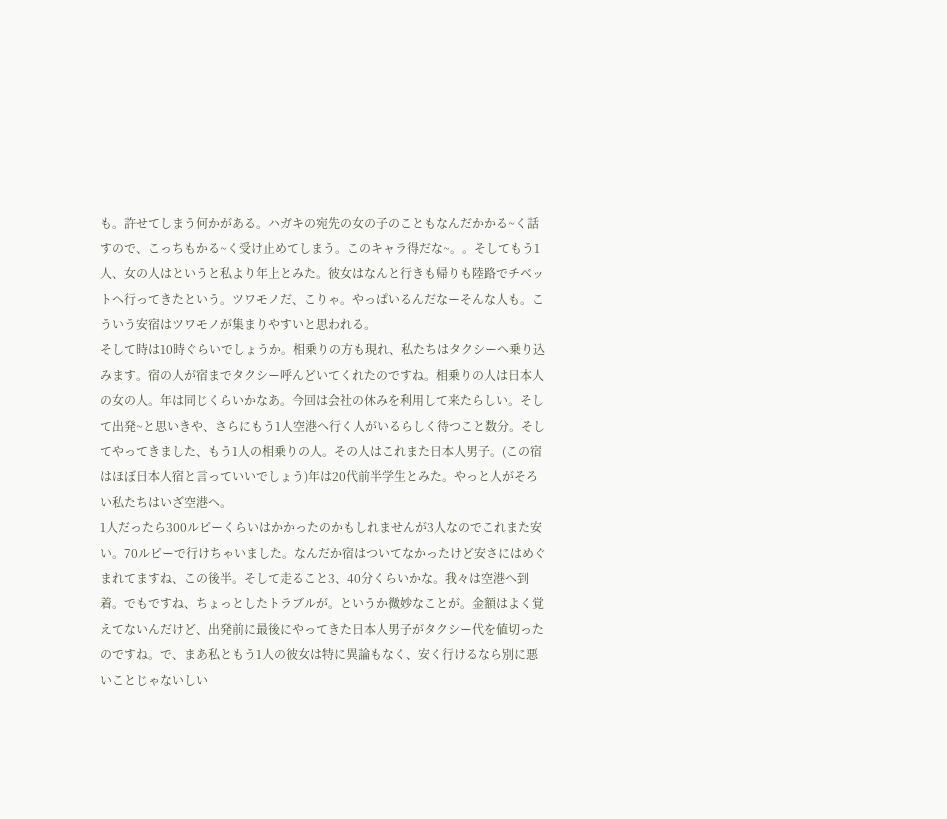も。許せてしまう何かがある。ハガキの宛先の女の子のこともなんだかかる~く話すので、こっちもかる~く受け止めてしまう。このキャラ得だな~。。そしてもう1人、女の人はというと私より年上とみた。彼女はなんと行きも帰りも陸路でチベットへ行ってきたという。ツワモノだ、こりゃ。やっぱいるんだなーそんな人も。こういう安宿はツワモノが集まりやすいと思われる。
そして時は10時ぐらいでしょうか。相乗りの方も現れ、私たちはタクシーへ乗り込みます。宿の人が宿までタクシー呼んどいてくれたのですね。相乗りの人は日本人の女の人。年は同じくらいかなあ。今回は会社の休みを利用して来たらしい。そして出発~と思いきや、さらにもう1人空港へ行く人がいるらしく待つこと数分。そしてやってきました、もう1人の相乗りの人。その人はこれまた日本人男子。(この宿はほぼ日本人宿と言っていいでしょう)年は20代前半学生とみた。やっと人がそろい私たちはいざ空港へ。
1人だったら300ルピーくらいはかかったのかもしれませんが3人なのでこれまた安い。70ルピーで行けちゃいました。なんだか宿はついてなかったけど安さにはめぐまれてますね、この後半。そして走ること3、40分くらいかな。我々は空港へ到着。でもですね、ちょっとしたトラブルが。というか微妙なことが。金額はよく覚えてないんだけど、出発前に最後にやってきた日本人男子がタクシー代を値切ったのですね。で、まあ私ともう1人の彼女は特に異論もなく、安く行けるなら別に悪いことじゃないしい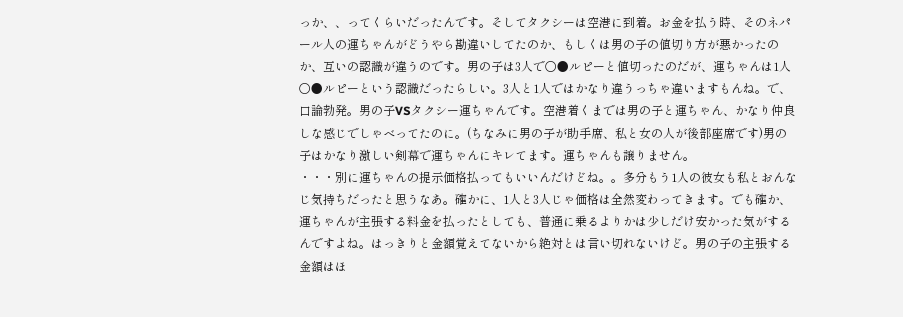っか、、ってくらいだったんです。そしてタクシーは空港に到着。お金を払う時、そのネパール人の運ちゃんがどうやら勘違いしてたのか、もしくは男の子の値切り方が悪かったのか、互いの認識が違うのです。男の子は3人で○●ルピーと値切ったのだが、運ちゃんは1人○●ルピーという認識だったらしい。3人と1人ではかなり違うっちゃ違いますもんね。で、口論勃発。男の子VSタクシー運ちゃんです。空港着くまでは男の子と運ちゃん、かなり仲良しな感じでしゃべってたのに。(ちなみに男の子が助手席、私と女の人が後部座席です)男の子はかなり激しい剣幕で運ちゃんにキレてます。運ちゃんも譲りません。
・・・別に運ちゃんの提示価格払ってもいいんだけどね。。多分もう1人の彼女も私とおんなじ気持ちだったと思うなあ。確かに、1人と3人じゃ価格は全然変わってきます。でも確か、運ちゃんが主張する料金を払ったとしても、普通に乗るよりかは少しだけ安かった気がするんですよね。はっきりと金額覚えてないから絶対とは言い切れないけど。男の子の主張する金額はほ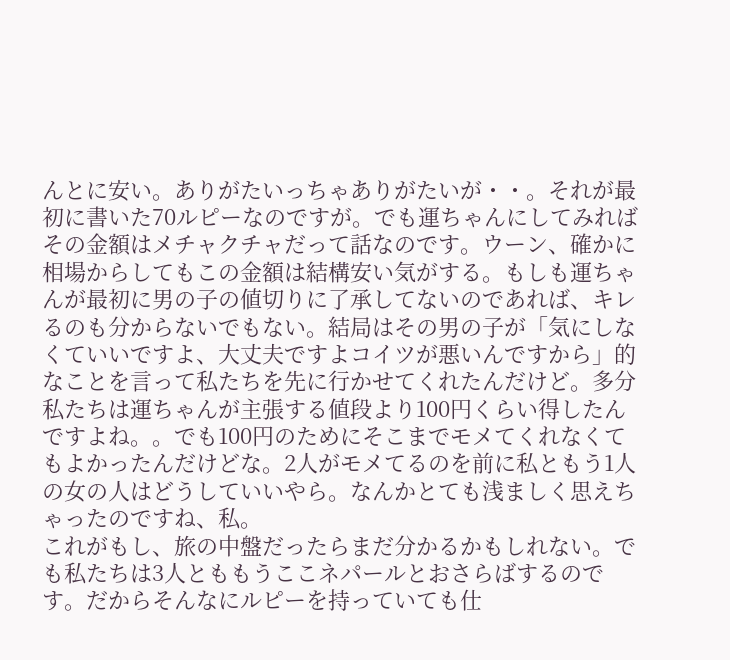んとに安い。ありがたいっちゃありがたいが・・。それが最初に書いた70ルピーなのですが。でも運ちゃんにしてみればその金額はメチャクチャだって話なのです。ウーン、確かに相場からしてもこの金額は結構安い気がする。もしも運ちゃんが最初に男の子の値切りに了承してないのであれば、キレるのも分からないでもない。結局はその男の子が「気にしなくていいですよ、大丈夫ですよコイツが悪いんですから」的なことを言って私たちを先に行かせてくれたんだけど。多分私たちは運ちゃんが主張する値段より100円くらい得したんですよね。。でも100円のためにそこまでモメてくれなくてもよかったんだけどな。2人がモメてるのを前に私ともう1人の女の人はどうしていいやら。なんかとても浅ましく思えちゃったのですね、私。
これがもし、旅の中盤だったらまだ分かるかもしれない。でも私たちは3人とももうここネパールとおさらばするのです。だからそんなにルピーを持っていても仕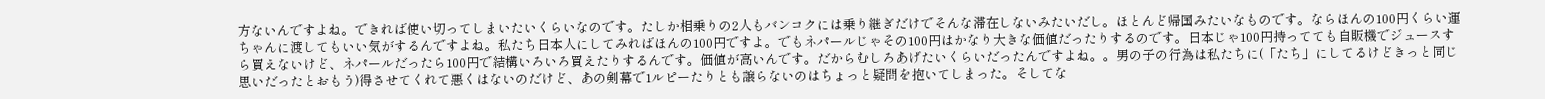方ないんですよね。できれば使い切ってしまいたいくらいなのです。たしか相乗りの2人もバンコクには乗り継ぎだけでそんな滞在しないみたいだし。ほとんど帰国みたいなものです。ならほんの100円くらい運ちゃんに渡してもいい気がするんですよね。私たち日本人にしてみればほんの100円ですよ。でもネパールじゃその100円はかなり大きな価値だったりするのです。日本じゃ100円持ってても自販機でジュースすら買えないけど、ネパールだったら100円で結構いろいろ買えたりするんです。価値が高いんです。だからむしろあげたいくらいだったんですよね。。男の子の行為は私たちに(「たち」にしてるけどきっと同じ思いだったとおもう)得させてくれて悪くはないのだけど、あの剣幕で1ルピーたりとも譲らないのはちょっと疑問を抱いてしまった。そしてな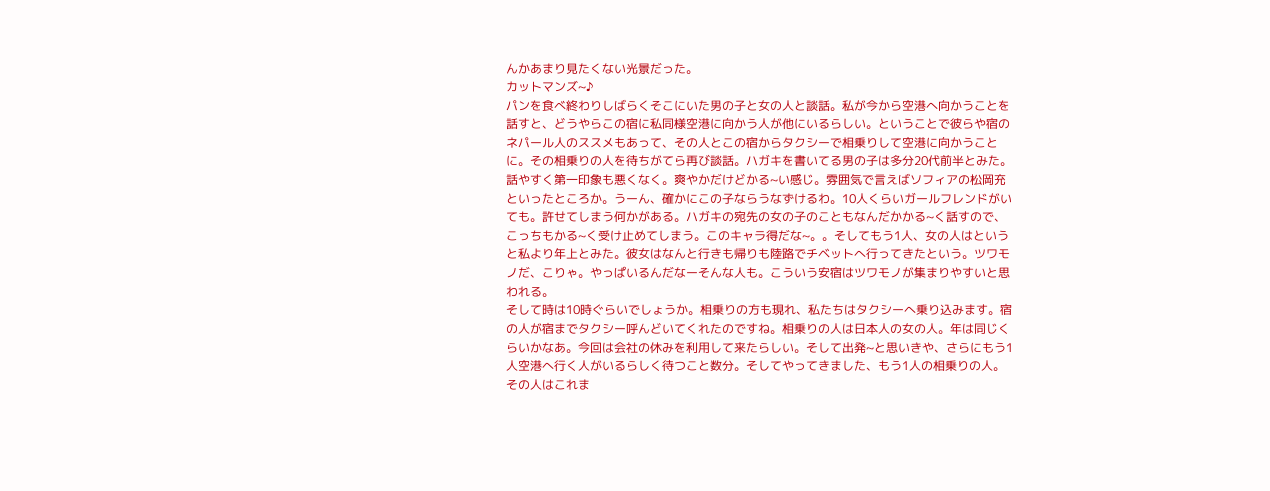んかあまり見たくない光景だった。
カットマンズ~♪
パンを食べ終わりしばらくそこにいた男の子と女の人と談話。私が今から空港へ向かうことを話すと、どうやらこの宿に私同様空港に向かう人が他にいるらしい。ということで彼らや宿のネパール人のススメもあって、その人とこの宿からタクシーで相乗りして空港に向かうことに。その相乗りの人を待ちがてら再び談話。ハガキを書いてる男の子は多分20代前半とみた。話やすく第一印象も悪くなく。爽やかだけどかる~い感じ。雰囲気で言えばソフィアの松岡充といったところか。うーん、確かにこの子ならうなずけるわ。10人くらいガールフレンドがいても。許せてしまう何かがある。ハガキの宛先の女の子のこともなんだかかる~く話すので、こっちもかる~く受け止めてしまう。このキャラ得だな~。。そしてもう1人、女の人はというと私より年上とみた。彼女はなんと行きも帰りも陸路でチベットへ行ってきたという。ツワモノだ、こりゃ。やっぱいるんだなーそんな人も。こういう安宿はツワモノが集まりやすいと思われる。
そして時は10時ぐらいでしょうか。相乗りの方も現れ、私たちはタクシーへ乗り込みます。宿の人が宿までタクシー呼んどいてくれたのですね。相乗りの人は日本人の女の人。年は同じくらいかなあ。今回は会社の休みを利用して来たらしい。そして出発~と思いきや、さらにもう1人空港へ行く人がいるらしく待つこと数分。そしてやってきました、もう1人の相乗りの人。その人はこれま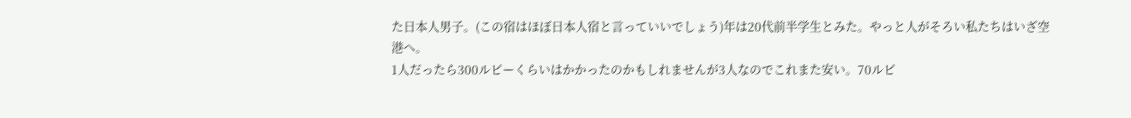た日本人男子。(この宿はほぼ日本人宿と言っていいでしょう)年は20代前半学生とみた。やっと人がそろい私たちはいざ空港へ。
1人だったら300ルピーくらいはかかったのかもしれませんが3人なのでこれまた安い。70ルピ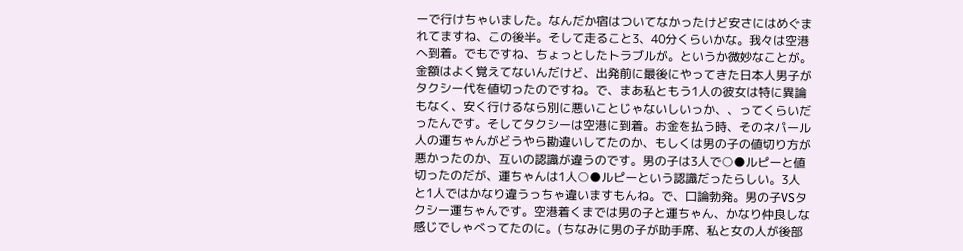ーで行けちゃいました。なんだか宿はついてなかったけど安さにはめぐまれてますね、この後半。そして走ること3、40分くらいかな。我々は空港へ到着。でもですね、ちょっとしたトラブルが。というか微妙なことが。金額はよく覚えてないんだけど、出発前に最後にやってきた日本人男子がタクシー代を値切ったのですね。で、まあ私ともう1人の彼女は特に異論もなく、安く行けるなら別に悪いことじゃないしいっか、、ってくらいだったんです。そしてタクシーは空港に到着。お金を払う時、そのネパール人の運ちゃんがどうやら勘違いしてたのか、もしくは男の子の値切り方が悪かったのか、互いの認識が違うのです。男の子は3人で○●ルピーと値切ったのだが、運ちゃんは1人○●ルピーという認識だったらしい。3人と1人ではかなり違うっちゃ違いますもんね。で、口論勃発。男の子VSタクシー運ちゃんです。空港着くまでは男の子と運ちゃん、かなり仲良しな感じでしゃべってたのに。(ちなみに男の子が助手席、私と女の人が後部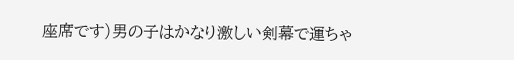座席です)男の子はかなり激しい剣幕で運ちゃ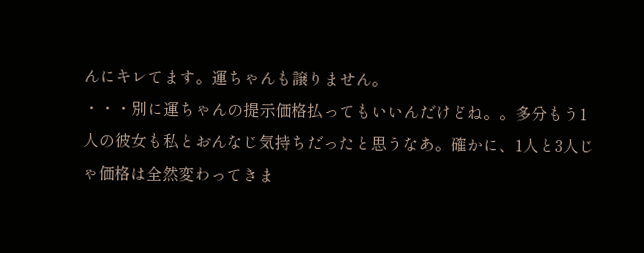んにキレてます。運ちゃんも譲りません。
・・・別に運ちゃんの提示価格払ってもいいんだけどね。。多分もう1人の彼女も私とおんなじ気持ちだったと思うなあ。確かに、1人と3人じゃ価格は全然変わってきま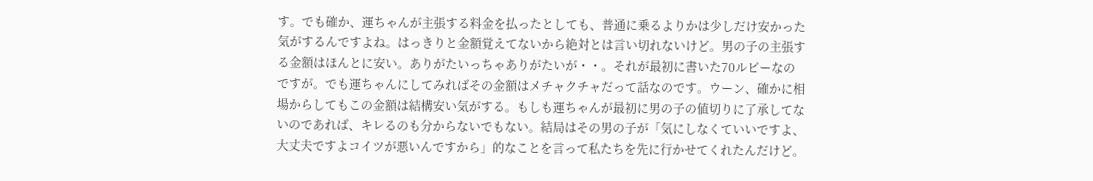す。でも確か、運ちゃんが主張する料金を払ったとしても、普通に乗るよりかは少しだけ安かった気がするんですよね。はっきりと金額覚えてないから絶対とは言い切れないけど。男の子の主張する金額はほんとに安い。ありがたいっちゃありがたいが・・。それが最初に書いた70ルピーなのですが。でも運ちゃんにしてみればその金額はメチャクチャだって話なのです。ウーン、確かに相場からしてもこの金額は結構安い気がする。もしも運ちゃんが最初に男の子の値切りに了承してないのであれば、キレるのも分からないでもない。結局はその男の子が「気にしなくていいですよ、大丈夫ですよコイツが悪いんですから」的なことを言って私たちを先に行かせてくれたんだけど。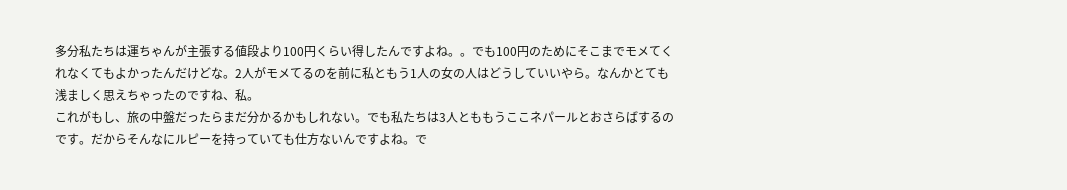多分私たちは運ちゃんが主張する値段より100円くらい得したんですよね。。でも100円のためにそこまでモメてくれなくてもよかったんだけどな。2人がモメてるのを前に私ともう1人の女の人はどうしていいやら。なんかとても浅ましく思えちゃったのですね、私。
これがもし、旅の中盤だったらまだ分かるかもしれない。でも私たちは3人とももうここネパールとおさらばするのです。だからそんなにルピーを持っていても仕方ないんですよね。で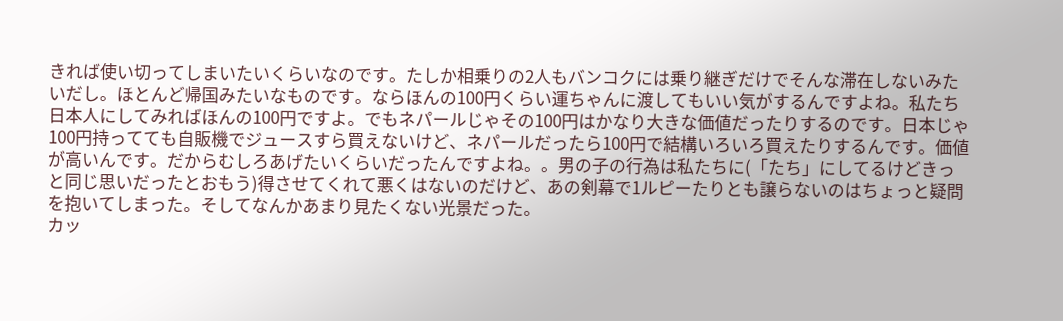きれば使い切ってしまいたいくらいなのです。たしか相乗りの2人もバンコクには乗り継ぎだけでそんな滞在しないみたいだし。ほとんど帰国みたいなものです。ならほんの100円くらい運ちゃんに渡してもいい気がするんですよね。私たち日本人にしてみればほんの100円ですよ。でもネパールじゃその100円はかなり大きな価値だったりするのです。日本じゃ100円持ってても自販機でジュースすら買えないけど、ネパールだったら100円で結構いろいろ買えたりするんです。価値が高いんです。だからむしろあげたいくらいだったんですよね。。男の子の行為は私たちに(「たち」にしてるけどきっと同じ思いだったとおもう)得させてくれて悪くはないのだけど、あの剣幕で1ルピーたりとも譲らないのはちょっと疑問を抱いてしまった。そしてなんかあまり見たくない光景だった。
カッ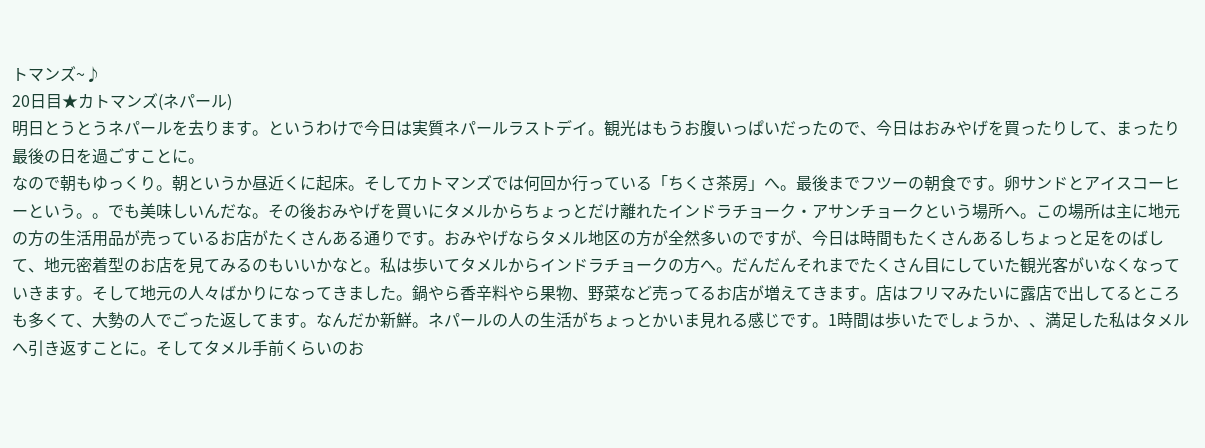トマンズ~♪
20日目★カトマンズ(ネパール)
明日とうとうネパールを去ります。というわけで今日は実質ネパールラストデイ。観光はもうお腹いっぱいだったので、今日はおみやげを買ったりして、まったり最後の日を過ごすことに。
なので朝もゆっくり。朝というか昼近くに起床。そしてカトマンズでは何回か行っている「ちくさ茶房」へ。最後までフツーの朝食です。卵サンドとアイスコーヒーという。。でも美味しいんだな。その後おみやげを買いにタメルからちょっとだけ離れたインドラチョーク・アサンチョークという場所へ。この場所は主に地元の方の生活用品が売っているお店がたくさんある通りです。おみやげならタメル地区の方が全然多いのですが、今日は時間もたくさんあるしちょっと足をのばして、地元密着型のお店を見てみるのもいいかなと。私は歩いてタメルからインドラチョークの方へ。だんだんそれまでたくさん目にしていた観光客がいなくなっていきます。そして地元の人々ばかりになってきました。鍋やら香辛料やら果物、野菜など売ってるお店が増えてきます。店はフリマみたいに露店で出してるところも多くて、大勢の人でごった返してます。なんだか新鮮。ネパールの人の生活がちょっとかいま見れる感じです。1時間は歩いたでしょうか、、満足した私はタメルへ引き返すことに。そしてタメル手前くらいのお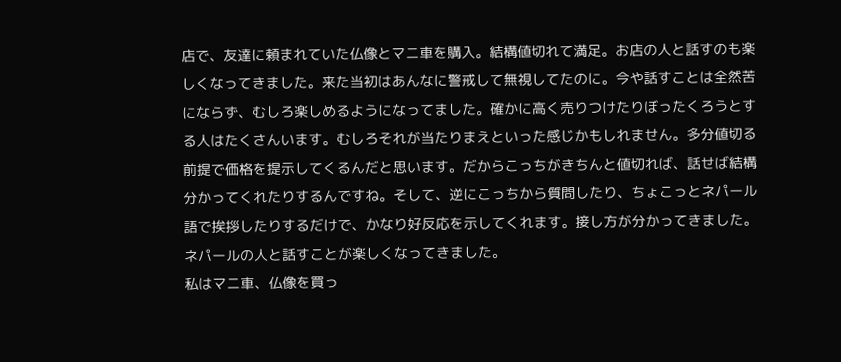店で、友達に頼まれていた仏像とマニ車を購入。結構値切れて満足。お店の人と話すのも楽しくなってきました。来た当初はあんなに警戒して無視してたのに。今や話すことは全然苦にならず、むしろ楽しめるようになってました。確かに高く売りつけたりぼったくろうとする人はたくさんいます。むしろそれが当たりまえといった感じかもしれません。多分値切る前提で価格を提示してくるんだと思います。だからこっちがきちんと値切れば、話せば結構分かってくれたりするんですね。そして、逆にこっちから質問したり、ちょこっとネパール語で挨拶したりするだけで、かなり好反応を示してくれます。接し方が分かってきました。ネパールの人と話すことが楽しくなってきました。
私はマニ車、仏像を買っ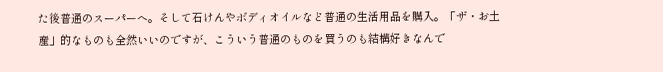た後普通のスーパーへ。そして石けんやボディオイルなど普通の生活用品を購入。「ザ・お土産」的なものも全然いいのですが、こういう普通のものを買うのも結構好きなんで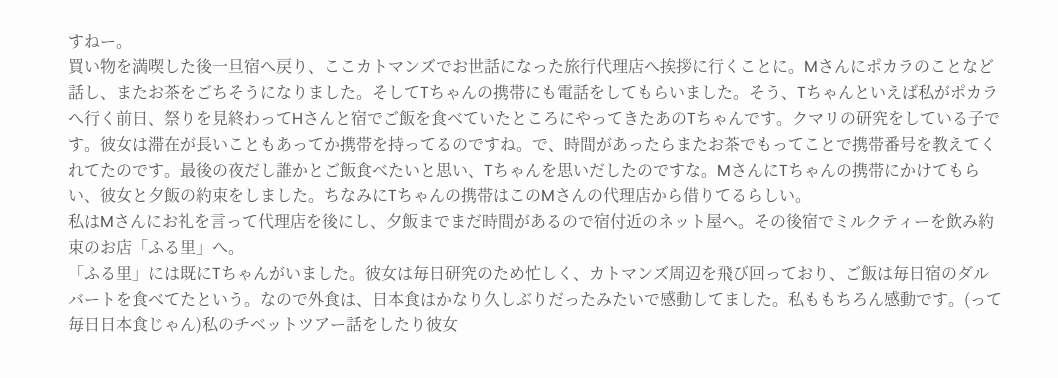すねー。
買い物を満喫した後一旦宿へ戻り、ここカトマンズでお世話になった旅行代理店へ挨拶に行くことに。Mさんにポカラのことなど話し、またお茶をごちそうになりました。そしてTちゃんの携帯にも電話をしてもらいました。そう、Tちゃんといえば私がポカラへ行く前日、祭りを見終わってHさんと宿でご飯を食べていたところにやってきたあのTちゃんです。クマリの研究をしている子です。彼女は滞在が長いこともあってか携帯を持ってるのですね。で、時間があったらまたお茶でもってことで携帯番号を教えてくれてたのです。最後の夜だし誰かとご飯食べたいと思い、Tちゃんを思いだしたのですな。MさんにTちゃんの携帯にかけてもらい、彼女と夕飯の約束をしました。ちなみにTちゃんの携帯はこのMさんの代理店から借りてるらしい。
私はMさんにお礼を言って代理店を後にし、夕飯までまだ時間があるので宿付近のネット屋へ。その後宿でミルクティーを飲み約束のお店「ふる里」へ。
「ふる里」には既にTちゃんがいました。彼女は毎日研究のため忙しく、カトマンズ周辺を飛び回っており、ご飯は毎日宿のダルバートを食べてたという。なので外食は、日本食はかなり久しぶりだったみたいで感動してました。私ももちろん感動です。(って毎日日本食じゃん)私のチベットツアー話をしたり彼女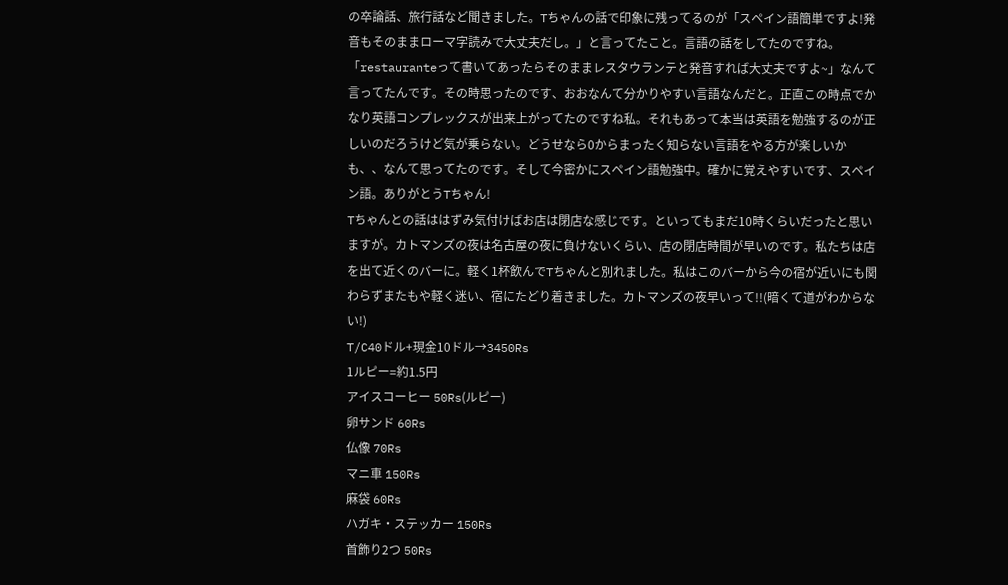の卒論話、旅行話など聞きました。Tちゃんの話で印象に残ってるのが「スペイン語簡単ですよ!発音もそのままローマ字読みで大丈夫だし。」と言ってたこと。言語の話をしてたのですね。「restauranteって書いてあったらそのままレスタウランテと発音すれば大丈夫ですよ~」なんて言ってたんです。その時思ったのです、おおなんて分かりやすい言語なんだと。正直この時点でかなり英語コンプレックスが出来上がってたのですね私。それもあって本当は英語を勉強するのが正しいのだろうけど気が乗らない。どうせなら0からまったく知らない言語をやる方が楽しいかも、、なんて思ってたのです。そして今密かにスペイン語勉強中。確かに覚えやすいです、スペイン語。ありがとうTちゃん!
Tちゃんとの話ははずみ気付けばお店は閉店な感じです。といってもまだ10時くらいだったと思いますが。カトマンズの夜は名古屋の夜に負けないくらい、店の閉店時間が早いのです。私たちは店を出て近くのバーに。軽く1杯飲んでTちゃんと別れました。私はこのバーから今の宿が近いにも関わらずまたもや軽く迷い、宿にたどり着きました。カトマンズの夜早いって!!(暗くて道がわからない!)
T/C40ドル+現金10ドル→3450Rs
1ルピー=約1.5円
アイスコーヒー 50Rs(ルピー)
卵サンド 60Rs
仏像 70Rs
マニ車 150Rs
麻袋 60Rs
ハガキ・ステッカー 150Rs
首飾り2つ 50Rs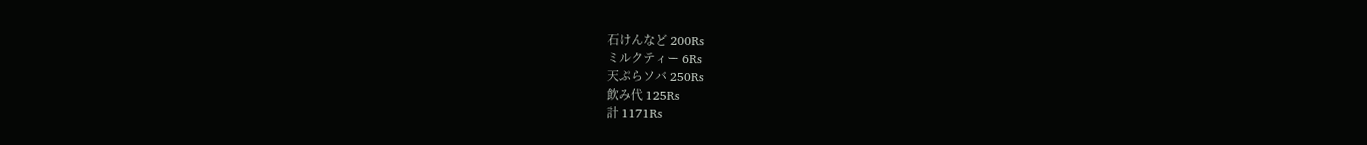石けんなど 200Rs
ミルクティー 6Rs
天ぷらソバ 250Rs
飲み代 125Rs
計 1171Rs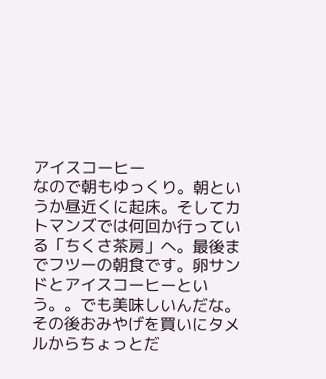アイスコーヒー
なので朝もゆっくり。朝というか昼近くに起床。そしてカトマンズでは何回か行っている「ちくさ茶房」へ。最後までフツーの朝食です。卵サンドとアイスコーヒーという。。でも美味しいんだな。その後おみやげを買いにタメルからちょっとだ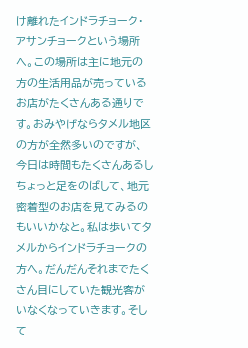け離れたインドラチョーク・アサンチョークという場所へ。この場所は主に地元の方の生活用品が売っているお店がたくさんある通りです。おみやげならタメル地区の方が全然多いのですが、今日は時間もたくさんあるしちょっと足をのばして、地元密着型のお店を見てみるのもいいかなと。私は歩いてタメルからインドラチョークの方へ。だんだんそれまでたくさん目にしていた観光客がいなくなっていきます。そして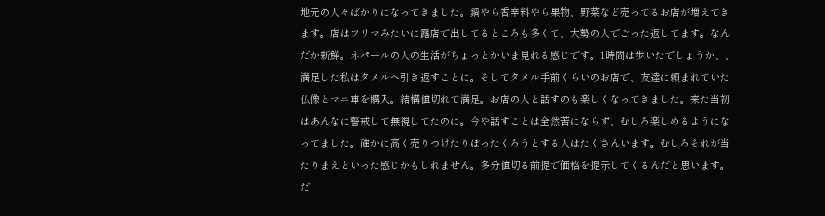地元の人々ばかりになってきました。鍋やら香辛料やら果物、野菜など売ってるお店が増えてきます。店はフリマみたいに露店で出してるところも多くて、大勢の人でごった返してます。なんだか新鮮。ネパールの人の生活がちょっとかいま見れる感じです。1時間は歩いたでしょうか、、満足した私はタメルへ引き返すことに。そしてタメル手前くらいのお店で、友達に頼まれていた仏像とマニ車を購入。結構値切れて満足。お店の人と話すのも楽しくなってきました。来た当初はあんなに警戒して無視してたのに。今や話すことは全然苦にならず、むしろ楽しめるようになってました。確かに高く売りつけたりぼったくろうとする人はたくさんいます。むしろそれが当たりまえといった感じかもしれません。多分値切る前提で価格を提示してくるんだと思います。だ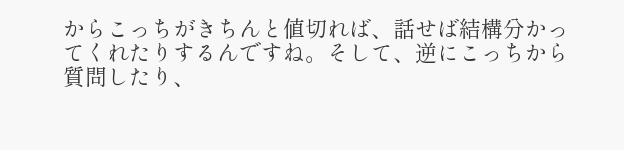からこっちがきちんと値切れば、話せば結構分かってくれたりするんですね。そして、逆にこっちから質問したり、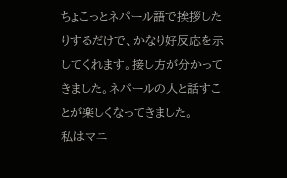ちょこっとネパール語で挨拶したりするだけで、かなり好反応を示してくれます。接し方が分かってきました。ネパールの人と話すことが楽しくなってきました。
私はマニ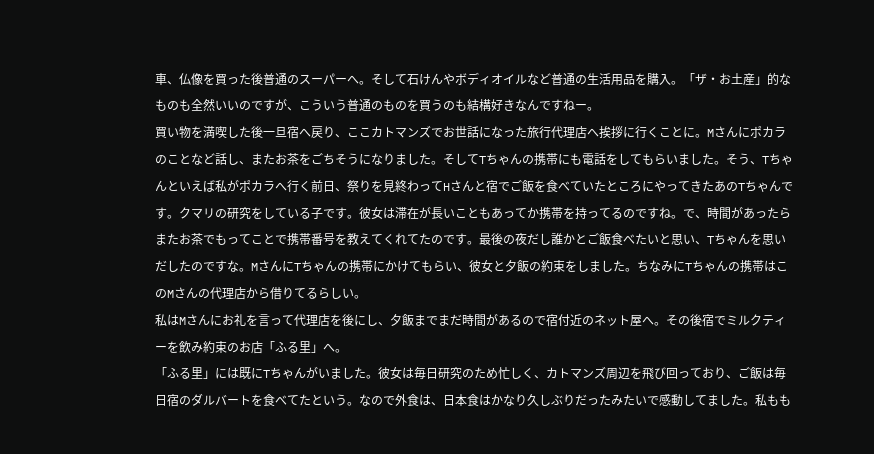車、仏像を買った後普通のスーパーへ。そして石けんやボディオイルなど普通の生活用品を購入。「ザ・お土産」的なものも全然いいのですが、こういう普通のものを買うのも結構好きなんですねー。
買い物を満喫した後一旦宿へ戻り、ここカトマンズでお世話になった旅行代理店へ挨拶に行くことに。Mさんにポカラのことなど話し、またお茶をごちそうになりました。そしてTちゃんの携帯にも電話をしてもらいました。そう、Tちゃんといえば私がポカラへ行く前日、祭りを見終わってHさんと宿でご飯を食べていたところにやってきたあのTちゃんです。クマリの研究をしている子です。彼女は滞在が長いこともあってか携帯を持ってるのですね。で、時間があったらまたお茶でもってことで携帯番号を教えてくれてたのです。最後の夜だし誰かとご飯食べたいと思い、Tちゃんを思いだしたのですな。MさんにTちゃんの携帯にかけてもらい、彼女と夕飯の約束をしました。ちなみにTちゃんの携帯はこのMさんの代理店から借りてるらしい。
私はMさんにお礼を言って代理店を後にし、夕飯までまだ時間があるので宿付近のネット屋へ。その後宿でミルクティーを飲み約束のお店「ふる里」へ。
「ふる里」には既にTちゃんがいました。彼女は毎日研究のため忙しく、カトマンズ周辺を飛び回っており、ご飯は毎日宿のダルバートを食べてたという。なので外食は、日本食はかなり久しぶりだったみたいで感動してました。私もも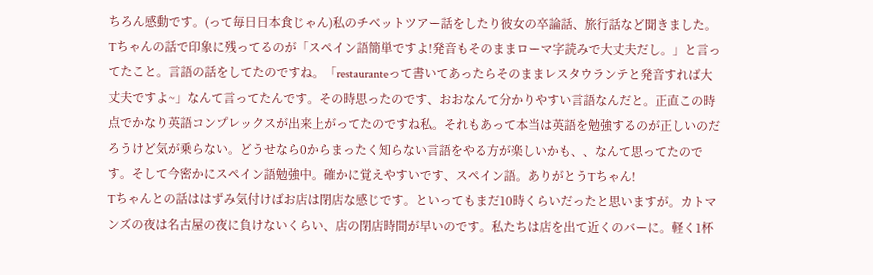ちろん感動です。(って毎日日本食じゃん)私のチベットツアー話をしたり彼女の卒論話、旅行話など聞きました。Tちゃんの話で印象に残ってるのが「スペイン語簡単ですよ!発音もそのままローマ字読みで大丈夫だし。」と言ってたこと。言語の話をしてたのですね。「restauranteって書いてあったらそのままレスタウランテと発音すれば大丈夫ですよ~」なんて言ってたんです。その時思ったのです、おおなんて分かりやすい言語なんだと。正直この時点でかなり英語コンプレックスが出来上がってたのですね私。それもあって本当は英語を勉強するのが正しいのだろうけど気が乗らない。どうせなら0からまったく知らない言語をやる方が楽しいかも、、なんて思ってたのです。そして今密かにスペイン語勉強中。確かに覚えやすいです、スペイン語。ありがとうTちゃん!
Tちゃんとの話ははずみ気付けばお店は閉店な感じです。といってもまだ10時くらいだったと思いますが。カトマンズの夜は名古屋の夜に負けないくらい、店の閉店時間が早いのです。私たちは店を出て近くのバーに。軽く1杯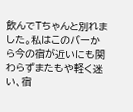飲んでTちゃんと別れました。私はこのバーから今の宿が近いにも関わらずまたもや軽く迷い、宿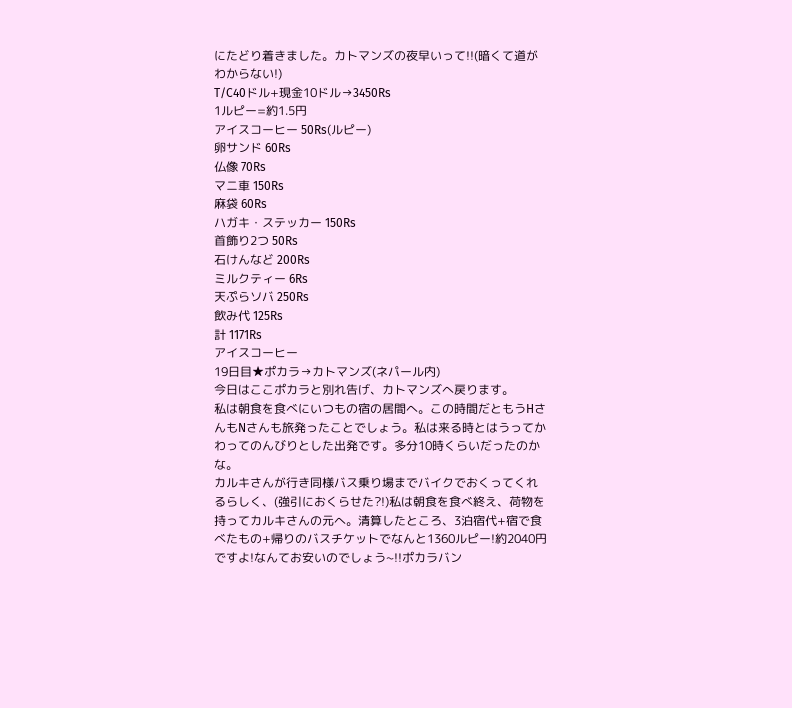にたどり着きました。カトマンズの夜早いって!!(暗くて道がわからない!)
T/C40ドル+現金10ドル→3450Rs
1ルピー=約1.5円
アイスコーヒー 50Rs(ルピー)
卵サンド 60Rs
仏像 70Rs
マニ車 150Rs
麻袋 60Rs
ハガキ・ステッカー 150Rs
首飾り2つ 50Rs
石けんなど 200Rs
ミルクティー 6Rs
天ぷらソバ 250Rs
飲み代 125Rs
計 1171Rs
アイスコーヒー
19日目★ポカラ→カトマンズ(ネパール内)
今日はここポカラと別れ告げ、カトマンズへ戻ります。
私は朝食を食べにいつもの宿の居間へ。この時間だともうHさんもNさんも旅発ったことでしょう。私は来る時とはうってかわってのんびりとした出発です。多分10時くらいだったのかな。
カルキさんが行き同様バス乗り場までバイクでおくってくれるらしく、(強引におくらせた?!)私は朝食を食べ終え、荷物を持ってカルキさんの元へ。清算したところ、3泊宿代+宿で食べたもの+帰りのバスチケットでなんと1360ルピー!約2040円ですよ!なんてお安いのでしょう~!!ポカラバン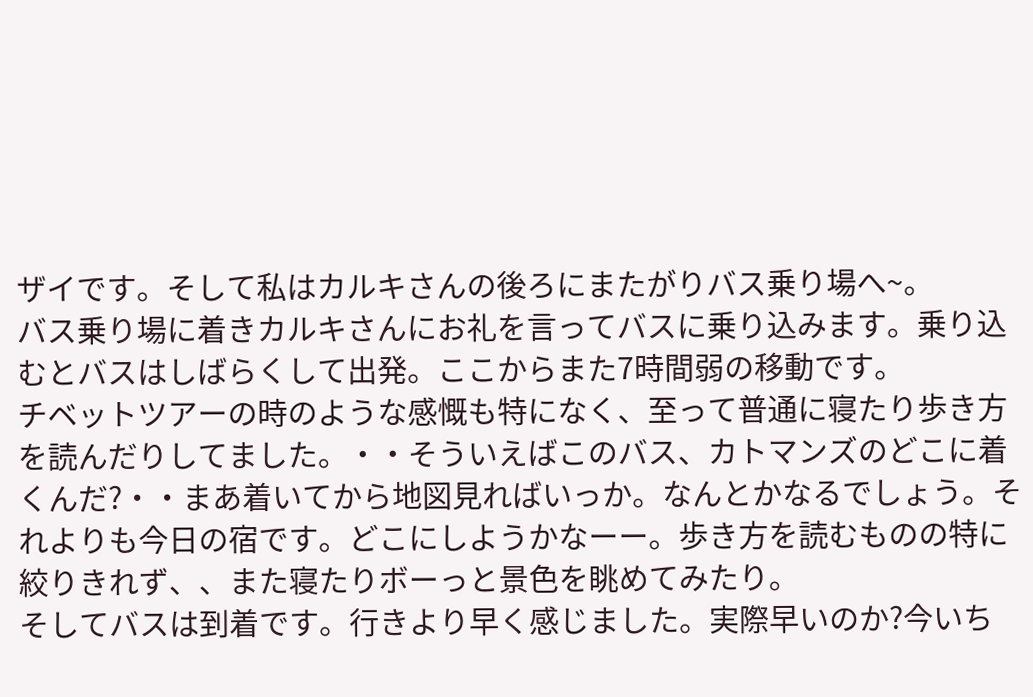ザイです。そして私はカルキさんの後ろにまたがりバス乗り場へ~。
バス乗り場に着きカルキさんにお礼を言ってバスに乗り込みます。乗り込むとバスはしばらくして出発。ここからまた7時間弱の移動です。
チベットツアーの時のような感慨も特になく、至って普通に寝たり歩き方を読んだりしてました。・・そういえばこのバス、カトマンズのどこに着くんだ?・・まあ着いてから地図見ればいっか。なんとかなるでしょう。それよりも今日の宿です。どこにしようかなーー。歩き方を読むものの特に絞りきれず、、また寝たりボーっと景色を眺めてみたり。
そしてバスは到着です。行きより早く感じました。実際早いのか?今いち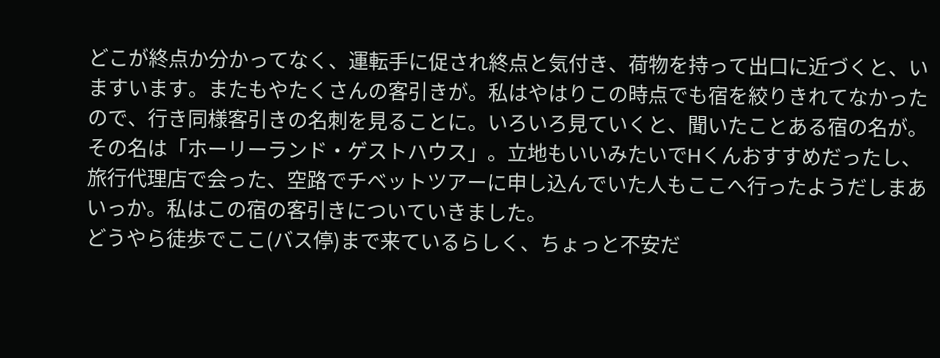どこが終点か分かってなく、運転手に促され終点と気付き、荷物を持って出口に近づくと、いますいます。またもやたくさんの客引きが。私はやはりこの時点でも宿を絞りきれてなかったので、行き同様客引きの名刺を見ることに。いろいろ見ていくと、聞いたことある宿の名が。その名は「ホーリーランド・ゲストハウス」。立地もいいみたいでHくんおすすめだったし、旅行代理店で会った、空路でチベットツアーに申し込んでいた人もここへ行ったようだしまあいっか。私はこの宿の客引きについていきました。
どうやら徒歩でここ(バス停)まで来ているらしく、ちょっと不安だ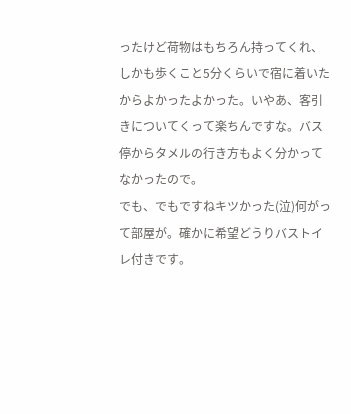ったけど荷物はもちろん持ってくれ、しかも歩くこと5分くらいで宿に着いたからよかったよかった。いやあ、客引きについてくって楽ちんですな。バス停からタメルの行き方もよく分かってなかったので。
でも、でもですねキツかった(泣)何がって部屋が。確かに希望どうりバストイレ付きです。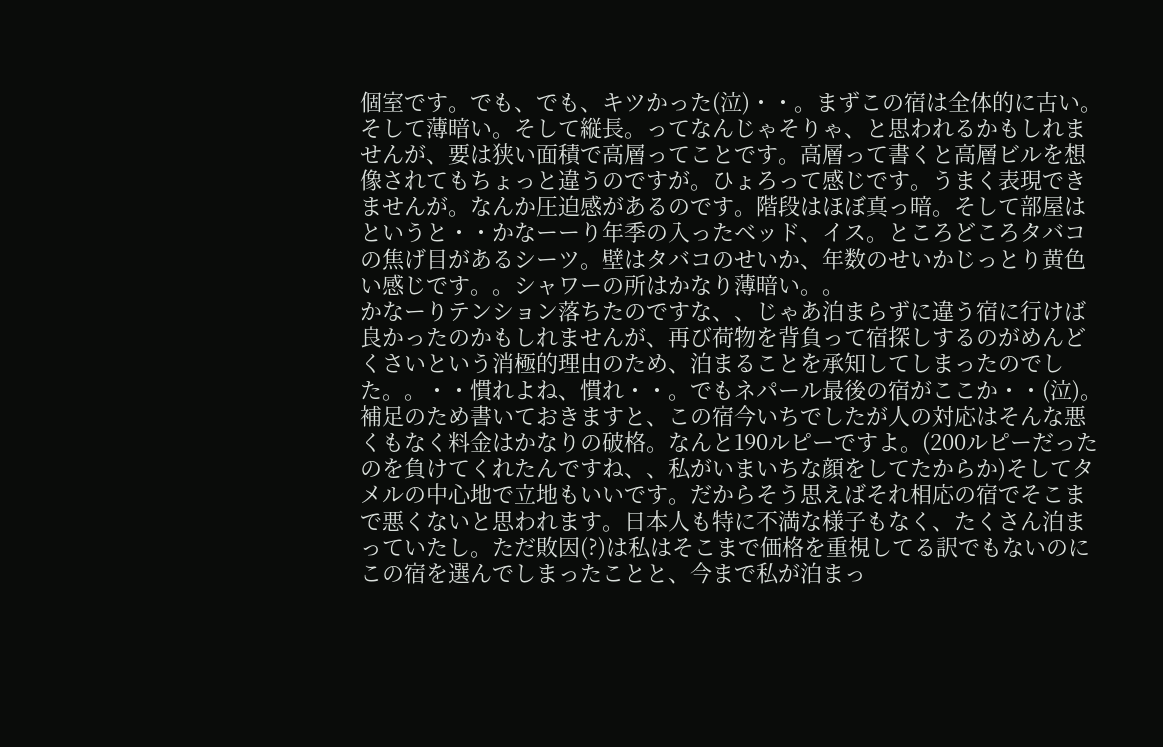個室です。でも、でも、キツかった(泣)・・。まずこの宿は全体的に古い。そして薄暗い。そして縦長。ってなんじゃそりゃ、と思われるかもしれませんが、要は狭い面積で高層ってことです。高層って書くと高層ビルを想像されてもちょっと違うのですが。ひょろって感じです。うまく表現できませんが。なんか圧迫感があるのです。階段はほぼ真っ暗。そして部屋はというと・・かなーーり年季の入ったベッド、イス。ところどころタバコの焦げ目があるシーツ。壁はタバコのせいか、年数のせいかじっとり黄色い感じです。。シャワーの所はかなり薄暗い。。
かなーりテンション落ちたのですな、、じゃあ泊まらずに違う宿に行けば良かったのかもしれませんが、再び荷物を背負って宿探しするのがめんどくさいという消極的理由のため、泊まることを承知してしまったのでした。。・・慣れよね、慣れ・・。でもネパール最後の宿がここか・・(泣)。
補足のため書いておきますと、この宿今いちでしたが人の対応はそんな悪くもなく料金はかなりの破格。なんと190ルピーですよ。(200ルピーだったのを負けてくれたんですね、、私がいまいちな顔をしてたからか)そしてタメルの中心地で立地もいいです。だからそう思えばそれ相応の宿でそこまで悪くないと思われます。日本人も特に不満な様子もなく、たくさん泊まっていたし。ただ敗因(?)は私はそこまで価格を重視してる訳でもないのにこの宿を選んでしまったことと、今まで私が泊まっ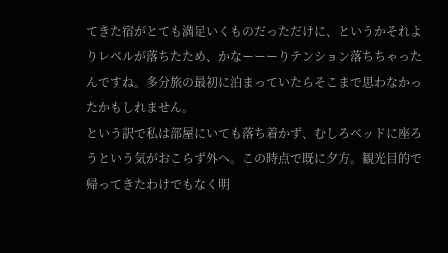てきた宿がとても満足いくものだっただけに、というかそれよりレベルが落ちたため、かなーーーりテンション落ちちゃったんですね。多分旅の最初に泊まっていたらそこまで思わなかったかもしれません。
という訳で私は部屋にいても落ち着かず、むしろベッドに座ろうという気がおこらず外へ。この時点で既に夕方。観光目的で帰ってきたわけでもなく明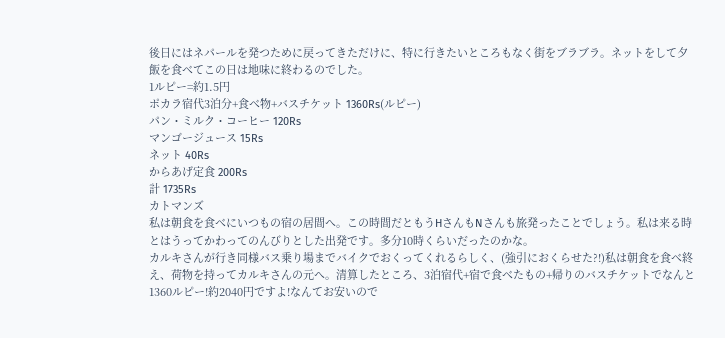後日にはネパールを発つために戻ってきただけに、特に行きたいところもなく街をブラブラ。ネットをして夕飯を食べてこの日は地味に終わるのでした。
1ルピー=約1.5円
ポカラ宿代3泊分+食べ物+バスチケット 1360Rs(ルピー)
パン・ミルク・コーヒー 120Rs
マンゴージュース 15Rs
ネット 40Rs
からあげ定食 200Rs
計 1735Rs
カトマンズ
私は朝食を食べにいつもの宿の居間へ。この時間だともうHさんもNさんも旅発ったことでしょう。私は来る時とはうってかわってのんびりとした出発です。多分10時くらいだったのかな。
カルキさんが行き同様バス乗り場までバイクでおくってくれるらしく、(強引におくらせた?!)私は朝食を食べ終え、荷物を持ってカルキさんの元へ。清算したところ、3泊宿代+宿で食べたもの+帰りのバスチケットでなんと1360ルピー!約2040円ですよ!なんてお安いので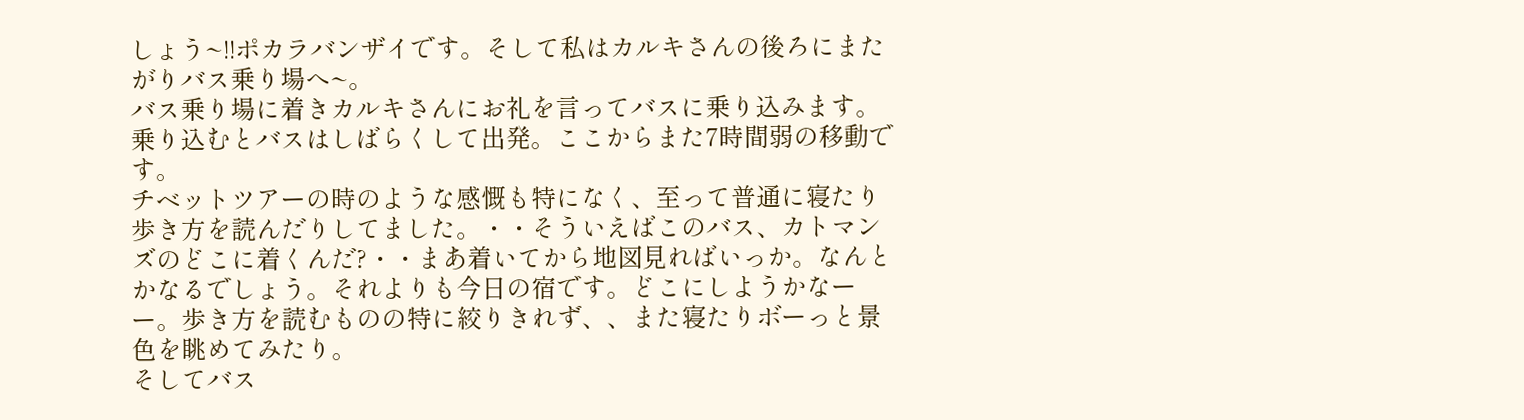しょう~!!ポカラバンザイです。そして私はカルキさんの後ろにまたがりバス乗り場へ~。
バス乗り場に着きカルキさんにお礼を言ってバスに乗り込みます。乗り込むとバスはしばらくして出発。ここからまた7時間弱の移動です。
チベットツアーの時のような感慨も特になく、至って普通に寝たり歩き方を読んだりしてました。・・そういえばこのバス、カトマンズのどこに着くんだ?・・まあ着いてから地図見ればいっか。なんとかなるでしょう。それよりも今日の宿です。どこにしようかなーー。歩き方を読むものの特に絞りきれず、、また寝たりボーっと景色を眺めてみたり。
そしてバス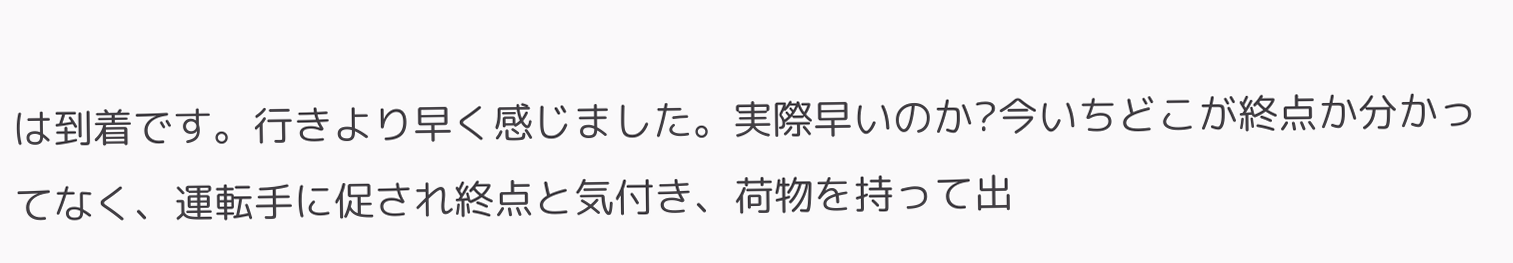は到着です。行きより早く感じました。実際早いのか?今いちどこが終点か分かってなく、運転手に促され終点と気付き、荷物を持って出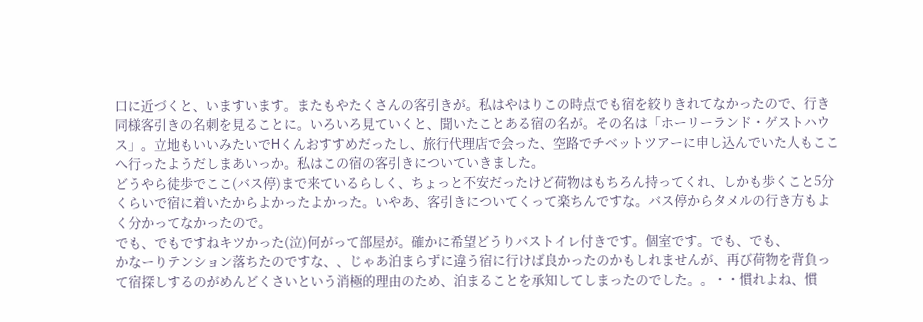口に近づくと、いますいます。またもやたくさんの客引きが。私はやはりこの時点でも宿を絞りきれてなかったので、行き同様客引きの名刺を見ることに。いろいろ見ていくと、聞いたことある宿の名が。その名は「ホーリーランド・ゲストハウス」。立地もいいみたいでHくんおすすめだったし、旅行代理店で会った、空路でチベットツアーに申し込んでいた人もここへ行ったようだしまあいっか。私はこの宿の客引きについていきました。
どうやら徒歩でここ(バス停)まで来ているらしく、ちょっと不安だったけど荷物はもちろん持ってくれ、しかも歩くこと5分くらいで宿に着いたからよかったよかった。いやあ、客引きについてくって楽ちんですな。バス停からタメルの行き方もよく分かってなかったので。
でも、でもですねキツかった(泣)何がって部屋が。確かに希望どうりバストイレ付きです。個室です。でも、でも、
かなーりテンション落ちたのですな、、じゃあ泊まらずに違う宿に行けば良かったのかもしれませんが、再び荷物を背負って宿探しするのがめんどくさいという消極的理由のため、泊まることを承知してしまったのでした。。・・慣れよね、慣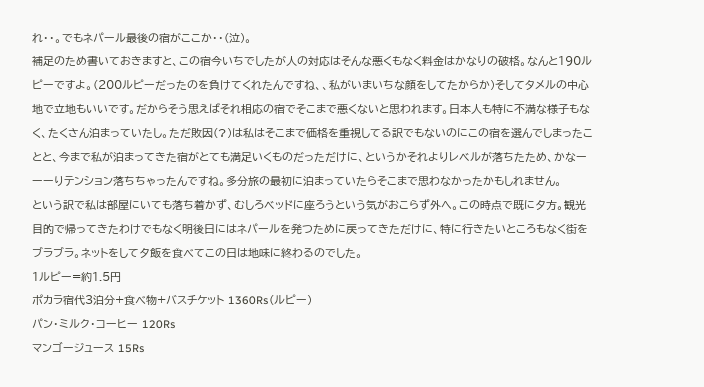れ・・。でもネパール最後の宿がここか・・(泣)。
補足のため書いておきますと、この宿今いちでしたが人の対応はそんな悪くもなく料金はかなりの破格。なんと190ルピーですよ。(200ルピーだったのを負けてくれたんですね、、私がいまいちな顔をしてたからか)そしてタメルの中心地で立地もいいです。だからそう思えばそれ相応の宿でそこまで悪くないと思われます。日本人も特に不満な様子もなく、たくさん泊まっていたし。ただ敗因(?)は私はそこまで価格を重視してる訳でもないのにこの宿を選んでしまったことと、今まで私が泊まってきた宿がとても満足いくものだっただけに、というかそれよりレベルが落ちたため、かなーーーりテンション落ちちゃったんですね。多分旅の最初に泊まっていたらそこまで思わなかったかもしれません。
という訳で私は部屋にいても落ち着かず、むしろベッドに座ろうという気がおこらず外へ。この時点で既に夕方。観光目的で帰ってきたわけでもなく明後日にはネパールを発つために戻ってきただけに、特に行きたいところもなく街をブラブラ。ネットをして夕飯を食べてこの日は地味に終わるのでした。
1ルピー=約1.5円
ポカラ宿代3泊分+食べ物+バスチケット 1360Rs(ルピー)
パン・ミルク・コーヒー 120Rs
マンゴージュース 15Rs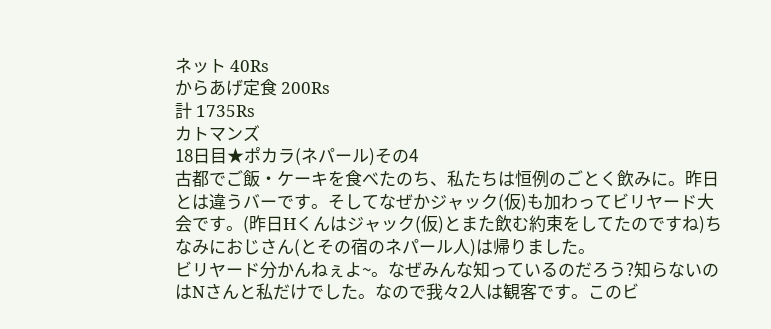ネット 40Rs
からあげ定食 200Rs
計 1735Rs
カトマンズ
18日目★ポカラ(ネパール)その4
古都でご飯・ケーキを食べたのち、私たちは恒例のごとく飲みに。昨日とは違うバーです。そしてなぜかジャック(仮)も加わってビリヤード大会です。(昨日Hくんはジャック(仮)とまた飲む約束をしてたのですね)ちなみにおじさん(とその宿のネパール人)は帰りました。
ビリヤード分かんねぇよ~。なぜみんな知っているのだろう?知らないのはNさんと私だけでした。なので我々2人は観客です。このビ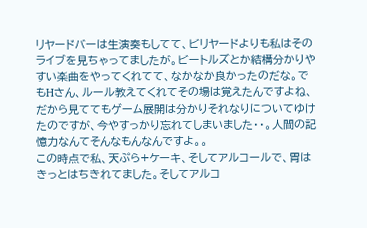リヤードバーは生演奏もしてて、ビリヤードよりも私はそのライブを見ちゃってましたが。ビートルズとか結構分かりやすい楽曲をやってくれてて、なかなか良かったのだな。でもHさん、ルール教えてくれてその場は覚えたんですよね、だから見ててもゲーム展開は分かりそれなりについてゆけたのですが、今やすっかり忘れてしまいました・・。人間の記憶力なんてそんなもんなんですよ。。
この時点で私、天ぷら+ケーキ、そしてアルコールで、胃はきっとはちきれてました。そしてアルコ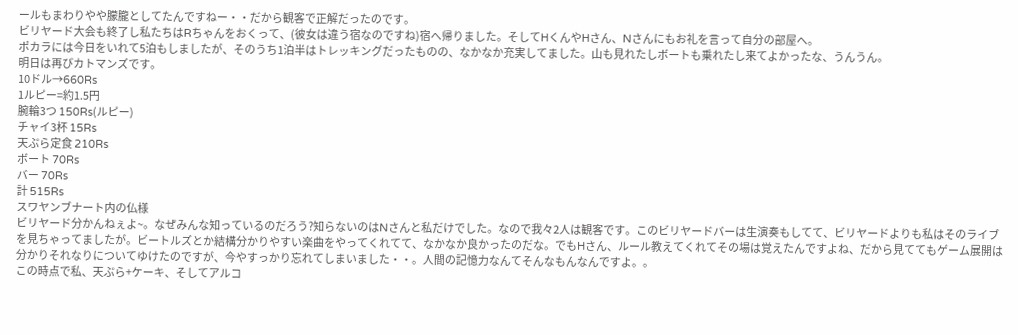ールもまわりやや朦朧としてたんですねー・・だから観客で正解だったのです。
ビリヤード大会も終了し私たちはRちゃんをおくって、(彼女は違う宿なのですね)宿へ帰りました。そしてHくんやHさん、Nさんにもお礼を言って自分の部屋へ。
ポカラには今日をいれて5泊もしましたが、そのうち1泊半はトレッキングだったものの、なかなか充実してました。山も見れたしボートも乗れたし来てよかったな、うんうん。
明日は再びカトマンズです。
10ドル→660Rs
1ルピー=約1.5円
腕輪3つ 150Rs(ルピー)
チャイ3杯 15Rs
天ぷら定食 210Rs
ボート 70Rs
バー 70Rs
計 515Rs
スワヤンブナート内の仏様
ビリヤード分かんねぇよ~。なぜみんな知っているのだろう?知らないのはNさんと私だけでした。なので我々2人は観客です。このビリヤードバーは生演奏もしてて、ビリヤードよりも私はそのライブを見ちゃってましたが。ビートルズとか結構分かりやすい楽曲をやってくれてて、なかなか良かったのだな。でもHさん、ルール教えてくれてその場は覚えたんですよね、だから見ててもゲーム展開は分かりそれなりについてゆけたのですが、今やすっかり忘れてしまいました・・。人間の記憶力なんてそんなもんなんですよ。。
この時点で私、天ぷら+ケーキ、そしてアルコ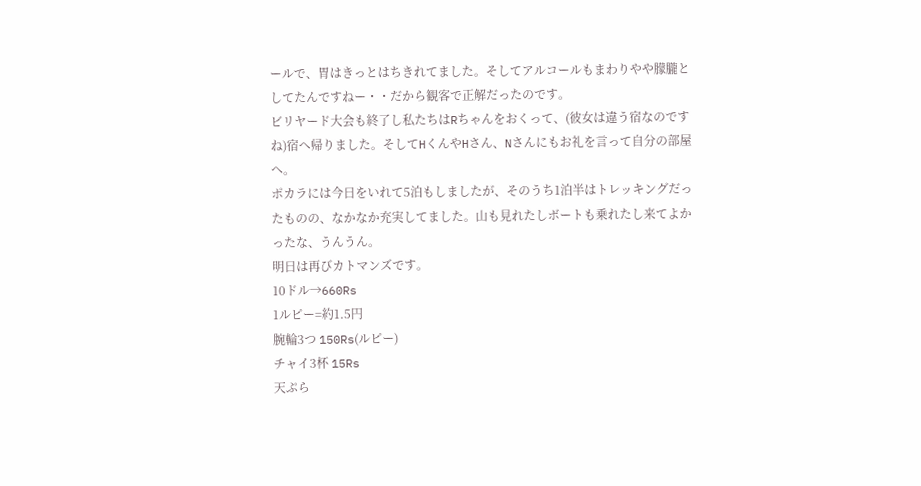ールで、胃はきっとはちきれてました。そしてアルコールもまわりやや朦朧としてたんですねー・・だから観客で正解だったのです。
ビリヤード大会も終了し私たちはRちゃんをおくって、(彼女は違う宿なのですね)宿へ帰りました。そしてHくんやHさん、Nさんにもお礼を言って自分の部屋へ。
ポカラには今日をいれて5泊もしましたが、そのうち1泊半はトレッキングだったものの、なかなか充実してました。山も見れたしボートも乗れたし来てよかったな、うんうん。
明日は再びカトマンズです。
10ドル→660Rs
1ルピー=約1.5円
腕輪3つ 150Rs(ルピー)
チャイ3杯 15Rs
天ぷら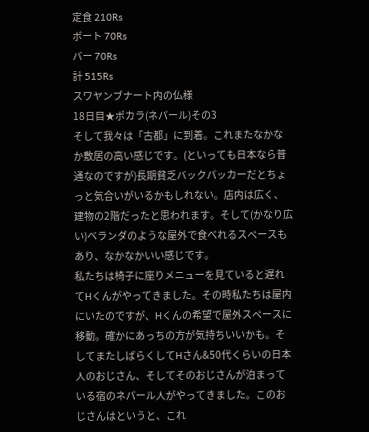定食 210Rs
ボート 70Rs
バー 70Rs
計 515Rs
スワヤンブナート内の仏様
18日目★ポカラ(ネパール)その3
そして我々は「古都」に到着。これまたなかなか敷居の高い感じです。(といっても日本なら普通なのですが)長期貧乏バックパッカーだとちょっと気合いがいるかもしれない。店内は広く、建物の2階だったと思われます。そして(かなり広い)ベランダのような屋外で食べれるスペースもあり、なかなかいい感じです。
私たちは椅子に座りメニューを見ていると遅れてHくんがやってきました。その時私たちは屋内にいたのですが、Hくんの希望で屋外スペースに移動。確かにあっちの方が気持ちいいかも。そしてまたしばらくしてHさん&50代くらいの日本人のおじさん、そしてそのおじさんが泊まっている宿のネパール人がやってきました。このおじさんはというと、これ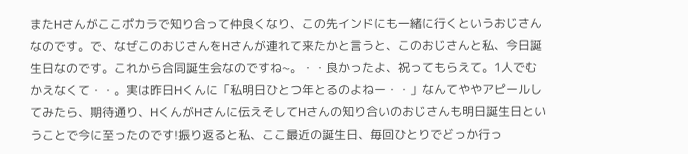またHさんがここポカラで知り合って仲良くなり、この先インドにも一緒に行くというおじさんなのです。で、なぜこのおじさんをHさんが連れて来たかと言うと、このおじさんと私、今日誕生日なのです。これから合同誕生会なのですね~。・・良かったよ、祝ってもらえて。1人でむかえなくて・・。実は昨日Hくんに「私明日ひとつ年とるのよねー・・」なんてややアピールしてみたら、期待通り、HくんがHさんに伝えそしてHさんの知り合いのおじさんも明日誕生日ということで今に至ったのです!振り返ると私、ここ最近の誕生日、毎回ひとりでどっか行っ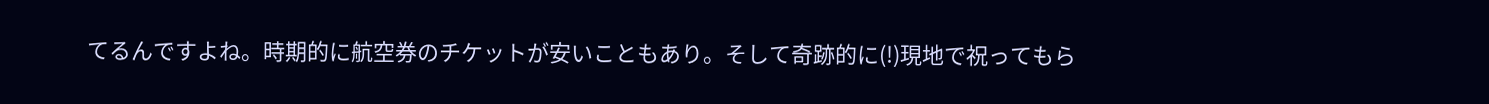てるんですよね。時期的に航空券のチケットが安いこともあり。そして奇跡的に(!)現地で祝ってもら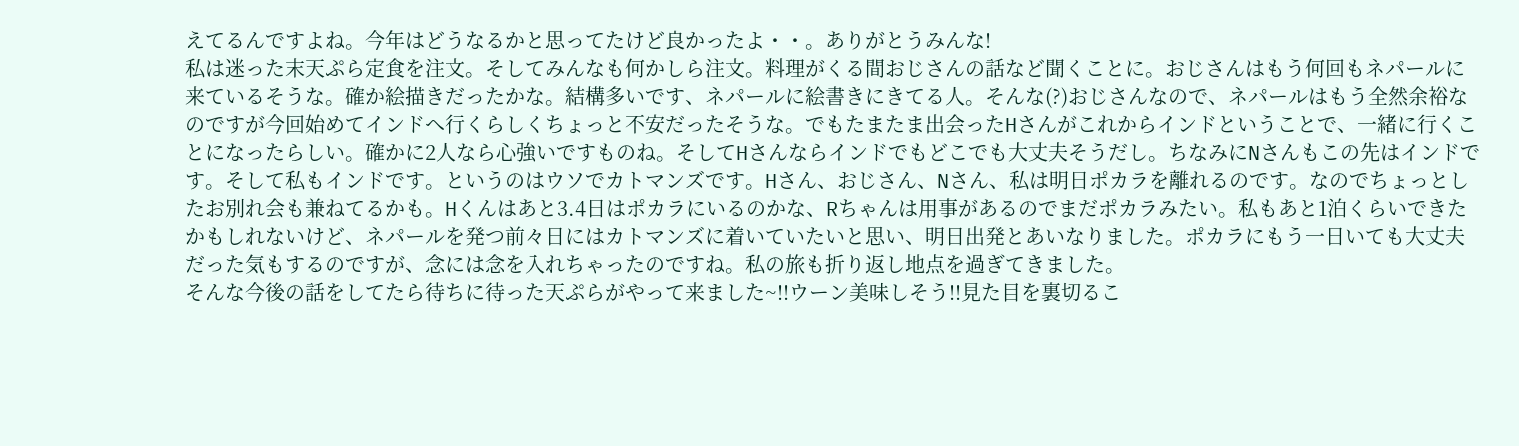えてるんですよね。今年はどうなるかと思ってたけど良かったよ・・。ありがとうみんな!
私は迷った末天ぷら定食を注文。そしてみんなも何かしら注文。料理がくる間おじさんの話など聞くことに。おじさんはもう何回もネパールに来ているそうな。確か絵描きだったかな。結構多いです、ネパールに絵書きにきてる人。そんな(?)おじさんなので、ネパールはもう全然余裕なのですが今回始めてインドへ行くらしくちょっと不安だったそうな。でもたまたま出会ったHさんがこれからインドということで、一緒に行くことになったらしい。確かに2人なら心強いですものね。そしてHさんならインドでもどこでも大丈夫そうだし。ちなみにNさんもこの先はインドです。そして私もインドです。というのはウソでカトマンズです。Hさん、おじさん、Nさん、私は明日ポカラを離れるのです。なのでちょっとしたお別れ会も兼ねてるかも。Hくんはあと3.4日はポカラにいるのかな、Rちゃんは用事があるのでまだポカラみたい。私もあと1泊くらいできたかもしれないけど、ネパールを発つ前々日にはカトマンズに着いていたいと思い、明日出発とあいなりました。ポカラにもう一日いても大丈夫だった気もするのですが、念には念を入れちゃったのですね。私の旅も折り返し地点を過ぎてきました。
そんな今後の話をしてたら待ちに待った天ぷらがやって来ました~!!ウーン美味しそう!!見た目を裏切るこ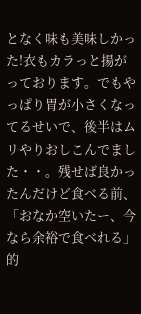となく味も美味しかった!衣もカラっと揚がっております。でもやっぱり胃が小さくなってるせいで、後半はムリやりおしこんでました・・。残せば良かったんだけど食べる前、「おなか空いたー、今なら余裕で食べれる」的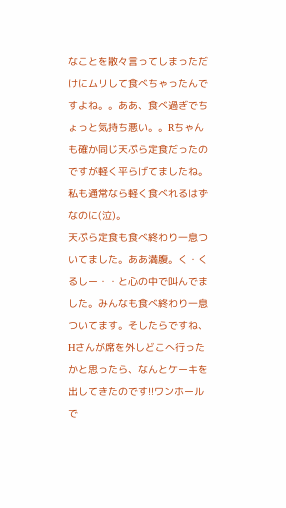なことを散々言ってしまっただけにムリして食べちゃったんですよね。。ああ、食べ過ぎでちょっと気持ち悪い。。Rちゃんも確か同じ天ぷら定食だったのですが軽く平らげてましたね。私も通常なら軽く食べれるはずなのに(泣)。
天ぷら定食も食べ終わり一息ついてました。ああ満腹。く・くるしー・・と心の中で叫んでました。みんなも食べ終わり一息ついてます。そしたらですね、Hさんが席を外しどこへ行ったかと思ったら、なんとケーキを出してきたのです!!ワンホールで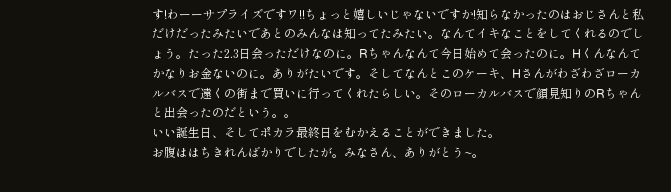す!わーーサプライズですワ!!ちょっと嬉しいじゃないですか!知らなかったのはおじさんと私だけだったみたいであとのみんなは知ってたみたい。なんてイキなことをしてくれるのでしょう。たった2.3日会っただけなのに。Rちゃんなんて今日始めて会ったのに。Hくんなんてかなりお金ないのに。ありがたいです。そしてなんとこのケーキ、Hさんがわざわざローカルバスで遠くの街まで買いに行ってくれたらしい。そのローカルバスで顔見知りのRちゃんと出会ったのだという。。
いい誕生日、そしてポカラ最終日をむかえることができました。
お腹ははちきれんばかりでしたが。みなさん、ありがとう~。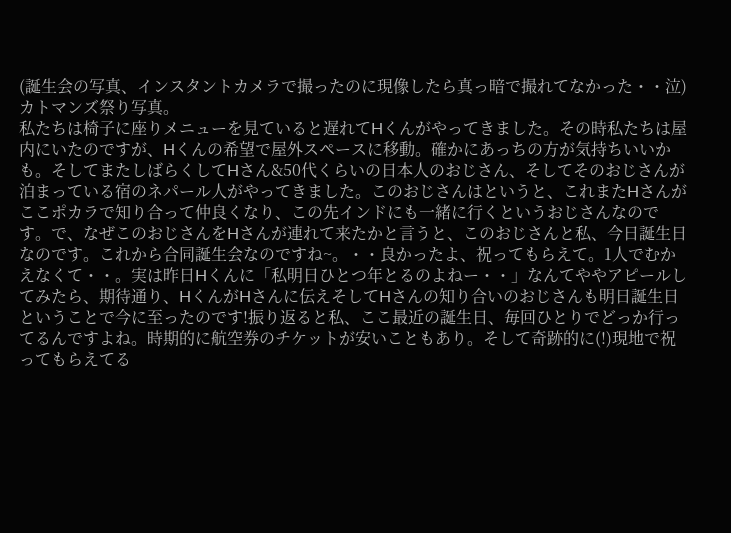(誕生会の写真、インスタントカメラで撮ったのに現像したら真っ暗で撮れてなかった・・泣)
カトマンズ祭り写真。
私たちは椅子に座りメニューを見ていると遅れてHくんがやってきました。その時私たちは屋内にいたのですが、Hくんの希望で屋外スペースに移動。確かにあっちの方が気持ちいいかも。そしてまたしばらくしてHさん&50代くらいの日本人のおじさん、そしてそのおじさんが泊まっている宿のネパール人がやってきました。このおじさんはというと、これまたHさんがここポカラで知り合って仲良くなり、この先インドにも一緒に行くというおじさんなのです。で、なぜこのおじさんをHさんが連れて来たかと言うと、このおじさんと私、今日誕生日なのです。これから合同誕生会なのですね~。・・良かったよ、祝ってもらえて。1人でむかえなくて・・。実は昨日Hくんに「私明日ひとつ年とるのよねー・・」なんてややアピールしてみたら、期待通り、HくんがHさんに伝えそしてHさんの知り合いのおじさんも明日誕生日ということで今に至ったのです!振り返ると私、ここ最近の誕生日、毎回ひとりでどっか行ってるんですよね。時期的に航空券のチケットが安いこともあり。そして奇跡的に(!)現地で祝ってもらえてる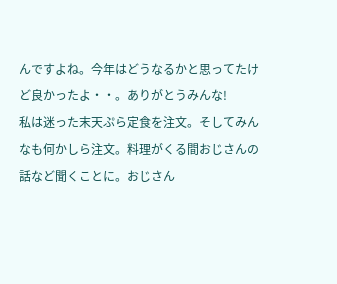んですよね。今年はどうなるかと思ってたけど良かったよ・・。ありがとうみんな!
私は迷った末天ぷら定食を注文。そしてみんなも何かしら注文。料理がくる間おじさんの話など聞くことに。おじさん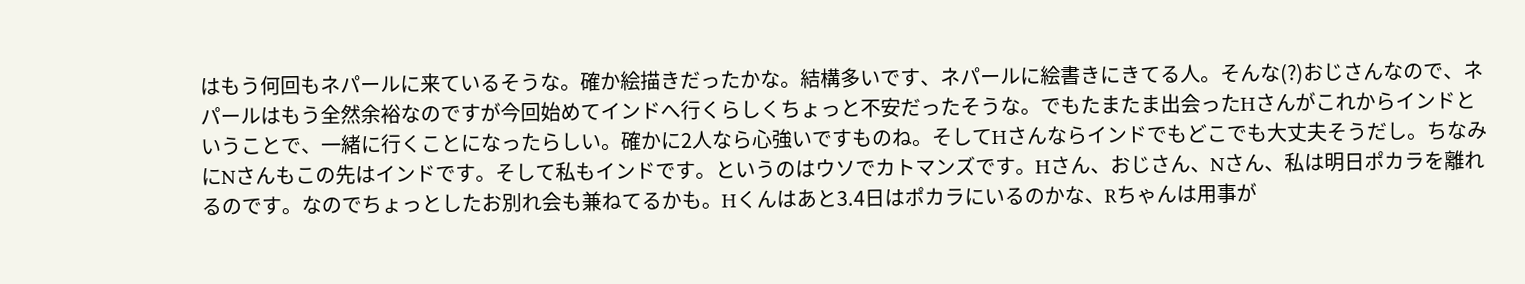はもう何回もネパールに来ているそうな。確か絵描きだったかな。結構多いです、ネパールに絵書きにきてる人。そんな(?)おじさんなので、ネパールはもう全然余裕なのですが今回始めてインドへ行くらしくちょっと不安だったそうな。でもたまたま出会ったHさんがこれからインドということで、一緒に行くことになったらしい。確かに2人なら心強いですものね。そしてHさんならインドでもどこでも大丈夫そうだし。ちなみにNさんもこの先はインドです。そして私もインドです。というのはウソでカトマンズです。Hさん、おじさん、Nさん、私は明日ポカラを離れるのです。なのでちょっとしたお別れ会も兼ねてるかも。Hくんはあと3.4日はポカラにいるのかな、Rちゃんは用事が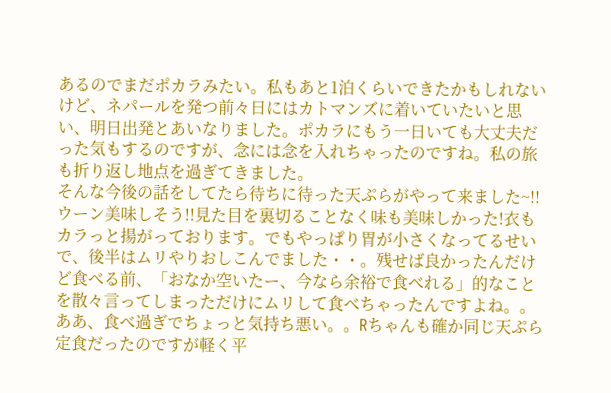あるのでまだポカラみたい。私もあと1泊くらいできたかもしれないけど、ネパールを発つ前々日にはカトマンズに着いていたいと思い、明日出発とあいなりました。ポカラにもう一日いても大丈夫だった気もするのですが、念には念を入れちゃったのですね。私の旅も折り返し地点を過ぎてきました。
そんな今後の話をしてたら待ちに待った天ぷらがやって来ました~!!ウーン美味しそう!!見た目を裏切ることなく味も美味しかった!衣もカラっと揚がっております。でもやっぱり胃が小さくなってるせいで、後半はムリやりおしこんでました・・。残せば良かったんだけど食べる前、「おなか空いたー、今なら余裕で食べれる」的なことを散々言ってしまっただけにムリして食べちゃったんですよね。。ああ、食べ過ぎでちょっと気持ち悪い。。Rちゃんも確か同じ天ぷら定食だったのですが軽く平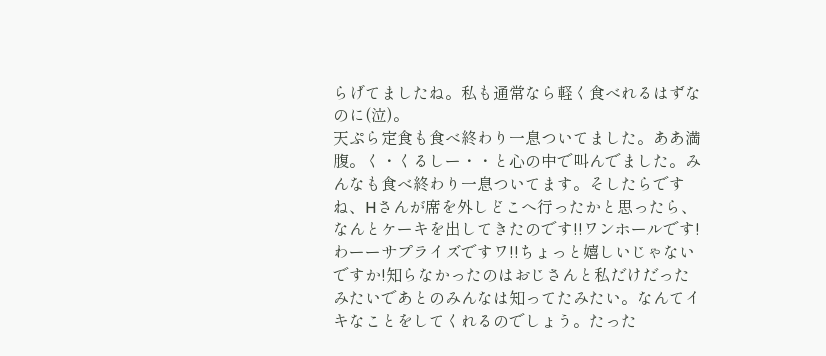らげてましたね。私も通常なら軽く食べれるはずなのに(泣)。
天ぷら定食も食べ終わり一息ついてました。ああ満腹。く・くるしー・・と心の中で叫んでました。みんなも食べ終わり一息ついてます。そしたらですね、Hさんが席を外しどこへ行ったかと思ったら、なんとケーキを出してきたのです!!ワンホールです!わーーサプライズですワ!!ちょっと嬉しいじゃないですか!知らなかったのはおじさんと私だけだったみたいであとのみんなは知ってたみたい。なんてイキなことをしてくれるのでしょう。たった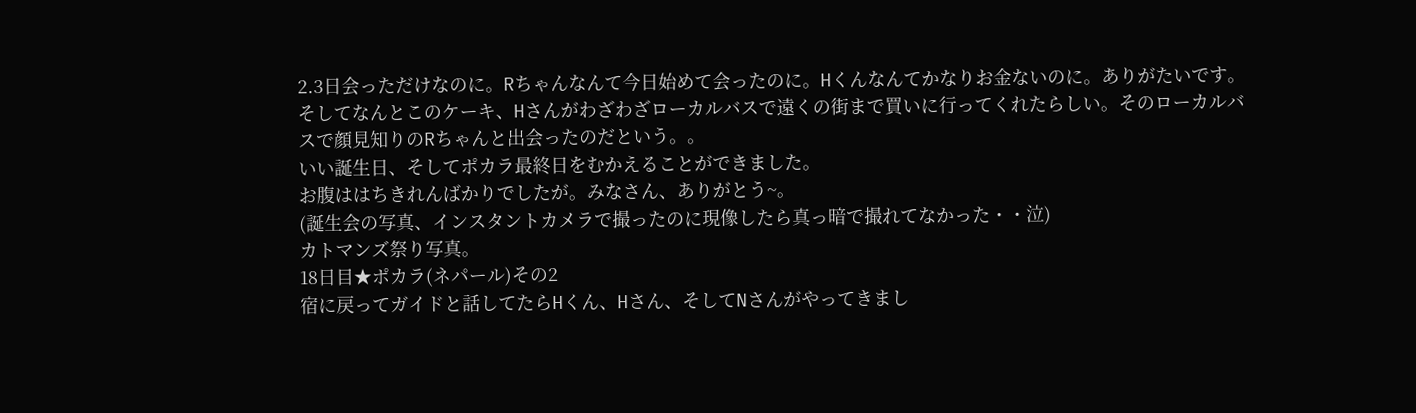2.3日会っただけなのに。Rちゃんなんて今日始めて会ったのに。Hくんなんてかなりお金ないのに。ありがたいです。そしてなんとこのケーキ、Hさんがわざわざローカルバスで遠くの街まで買いに行ってくれたらしい。そのローカルバスで顔見知りのRちゃんと出会ったのだという。。
いい誕生日、そしてポカラ最終日をむかえることができました。
お腹ははちきれんばかりでしたが。みなさん、ありがとう~。
(誕生会の写真、インスタントカメラで撮ったのに現像したら真っ暗で撮れてなかった・・泣)
カトマンズ祭り写真。
18日目★ポカラ(ネパール)その2
宿に戻ってガイドと話してたらHくん、Hさん、そしてNさんがやってきまし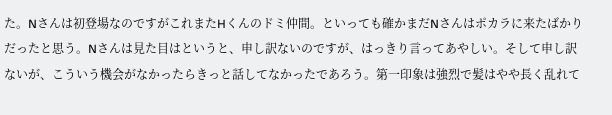た。Nさんは初登場なのですがこれまたHくんのドミ仲間。といっても確かまだNさんはポカラに来たばかりだったと思う。Nさんは見た目はというと、申し訳ないのですが、はっきり言ってあやしい。そして申し訳ないが、こういう機会がなかったらきっと話してなかったであろう。第一印象は強烈で髪はやや長く乱れて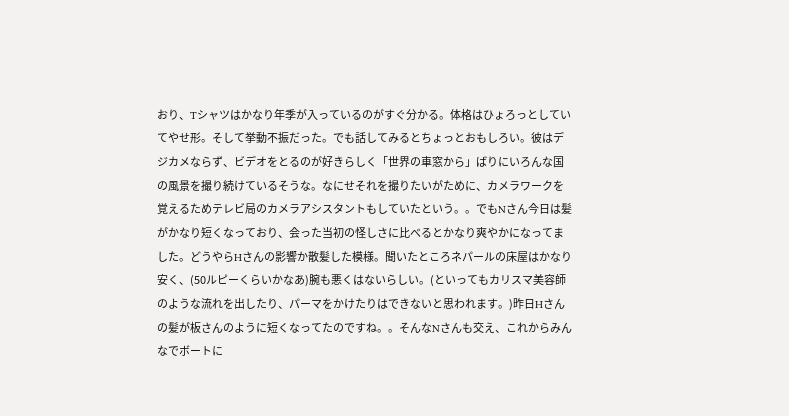おり、Tシャツはかなり年季が入っているのがすぐ分かる。体格はひょろっとしていてやせ形。そして挙動不振だった。でも話してみるとちょっとおもしろい。彼はデジカメならず、ビデオをとるのが好きらしく「世界の車窓から」ばりにいろんな国の風景を撮り続けているそうな。なにせそれを撮りたいがために、カメラワークを覚えるためテレビ局のカメラアシスタントもしていたという。。でもNさん今日は髪がかなり短くなっており、会った当初の怪しさに比べるとかなり爽やかになってました。どうやらHさんの影響か散髪した模様。聞いたところネパールの床屋はかなり安く、(50ルピーくらいかなあ)腕も悪くはないらしい。(といってもカリスマ美容師のような流れを出したり、パーマをかけたりはできないと思われます。)昨日Hさんの髪が板さんのように短くなってたのですね。。そんなNさんも交え、これからみんなでボートに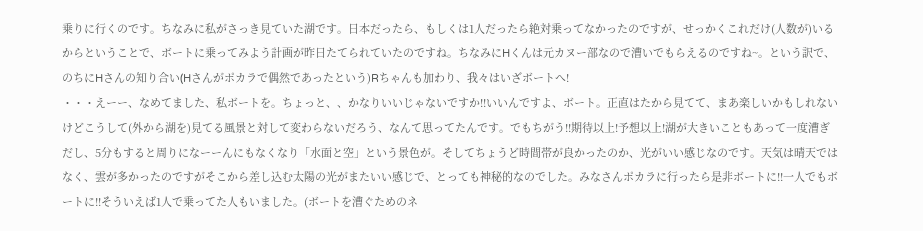乗りに行くのです。ちなみに私がさっき見ていた湖です。日本だったら、もしくは1人だったら絶対乗ってなかったのですが、せっかくこれだけ(人数が)いるからということで、ボートに乗ってみよう計画が昨日たてられていたのですね。ちなみにHくんは元カヌー部なので漕いでもらえるのですね~。という訳で、のちにHさんの知り合い(Hさんがポカラで偶然であったという)Rちゃんも加わり、我々はいざボートへ!
・・・えーー、なめてました、私ボートを。ちょっと、、かなりいいじゃないですか!!いいんですよ、ボート。正直はたから見てて、まあ楽しいかもしれないけどこうして(外から湖を)見てる風景と対して変わらないだろう、なんて思ってたんです。でもちがう!!期待以上!予想以上!湖が大きいこともあって一度漕ぎだし、5分もすると周りになーーんにもなくなり「水面と空」という景色が。そしてちょうど時間帯が良かったのか、光がいい感じなのです。天気は晴天ではなく、雲が多かったのですがそこから差し込む太陽の光がまたいい感じで、とっても神秘的なのでした。みなさんポカラに行ったら是非ボートに!!一人でもボートに!!そういえば1人で乗ってた人もいました。(ボートを漕ぐためのネ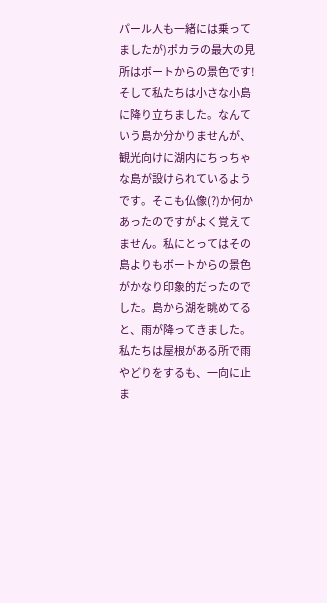パール人も一緒には乗ってましたが)ポカラの最大の見所はボートからの景色です!
そして私たちは小さな小島に降り立ちました。なんていう島か分かりませんが、観光向けに湖内にちっちゃな島が設けられているようです。そこも仏像(?)か何かあったのですがよく覚えてません。私にとってはその島よりもボートからの景色がかなり印象的だったのでした。島から湖を眺めてると、雨が降ってきました。私たちは屋根がある所で雨やどりをするも、一向に止ま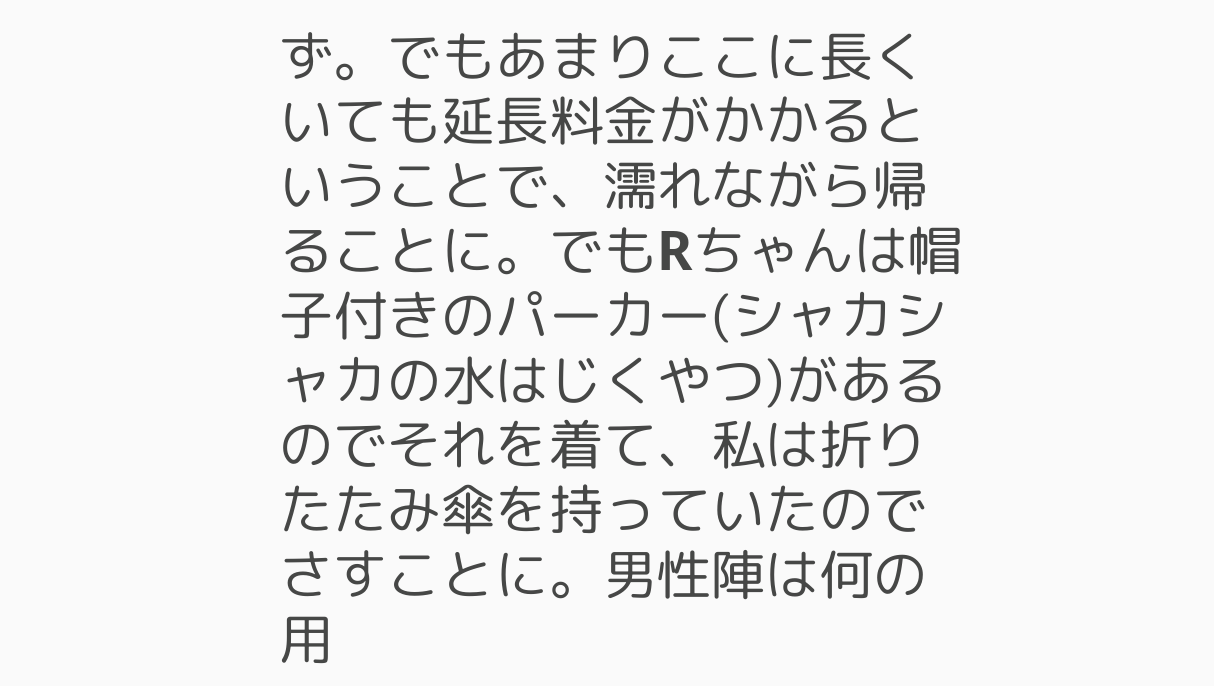ず。でもあまりここに長くいても延長料金がかかるということで、濡れながら帰ることに。でもRちゃんは帽子付きのパーカー(シャカシャカの水はじくやつ)があるのでそれを着て、私は折りたたみ傘を持っていたのでさすことに。男性陣は何の用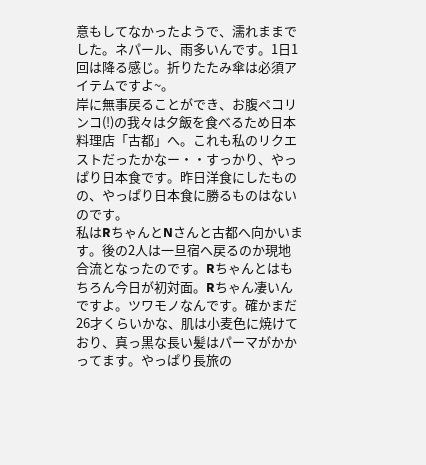意もしてなかったようで、濡れままでした。ネパール、雨多いんです。1日1回は降る感じ。折りたたみ傘は必須アイテムですよ~。
岸に無事戻ることができ、お腹ペコリンコ(!)の我々は夕飯を食べるため日本料理店「古都」へ。これも私のリクエストだったかなー・・すっかり、やっぱり日本食です。昨日洋食にしたものの、やっぱり日本食に勝るものはないのです。
私はRちゃんとNさんと古都へ向かいます。後の2人は一旦宿へ戻るのか現地合流となったのです。Rちゃんとはもちろん今日が初対面。Rちゃん凄いんですよ。ツワモノなんです。確かまだ26才くらいかな、肌は小麦色に焼けており、真っ黒な長い髪はパーマがかかってます。やっぱり長旅の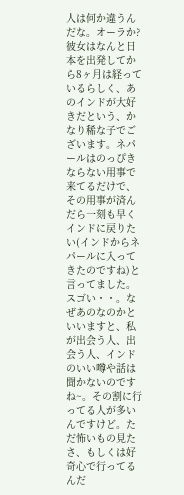人は何か違うんだな。オーラか?彼女はなんと日本を出発してから8ヶ月は経っているらしく、あのインドが大好きだという、かなり稀な子でございます。ネパールはのっぴきならない用事で来てるだけで、その用事が済んだら一刻も早くインドに戻りたい(インドからネパールに入ってきたのですね)と言ってました。スゴい・・。なぜあのなのかといいますと、私が出会う人、出会う人、インドのいい噂や話は聞かないのですね~。その割に行ってる人が多いんですけど。ただ怖いもの見たさ、もしくは好奇心で行ってるんだ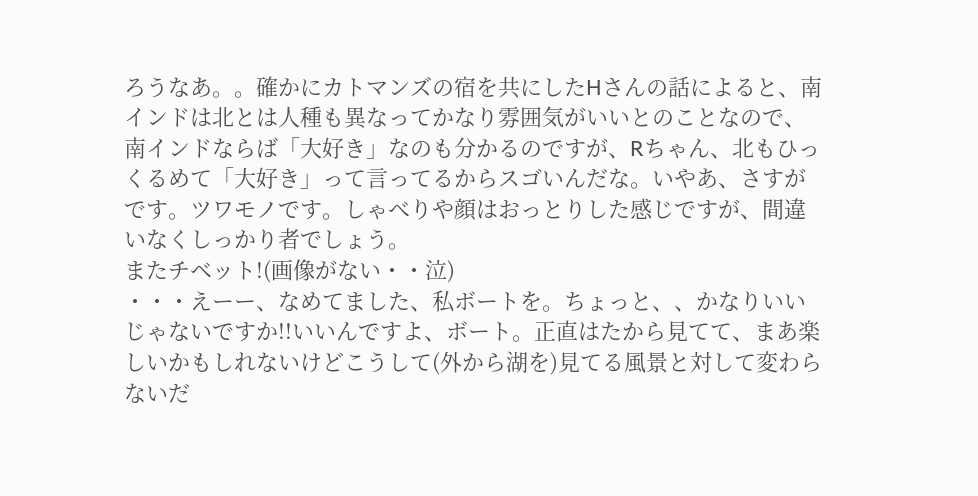ろうなあ。。確かにカトマンズの宿を共にしたHさんの話によると、南インドは北とは人種も異なってかなり雰囲気がいいとのことなので、南インドならば「大好き」なのも分かるのですが、Rちゃん、北もひっくるめて「大好き」って言ってるからスゴいんだな。いやあ、さすがです。ツワモノです。しゃべりや顔はおっとりした感じですが、間違いなくしっかり者でしょう。
またチベット!(画像がない・・泣)
・・・えーー、なめてました、私ボートを。ちょっと、、かなりいいじゃないですか!!いいんですよ、ボート。正直はたから見てて、まあ楽しいかもしれないけどこうして(外から湖を)見てる風景と対して変わらないだ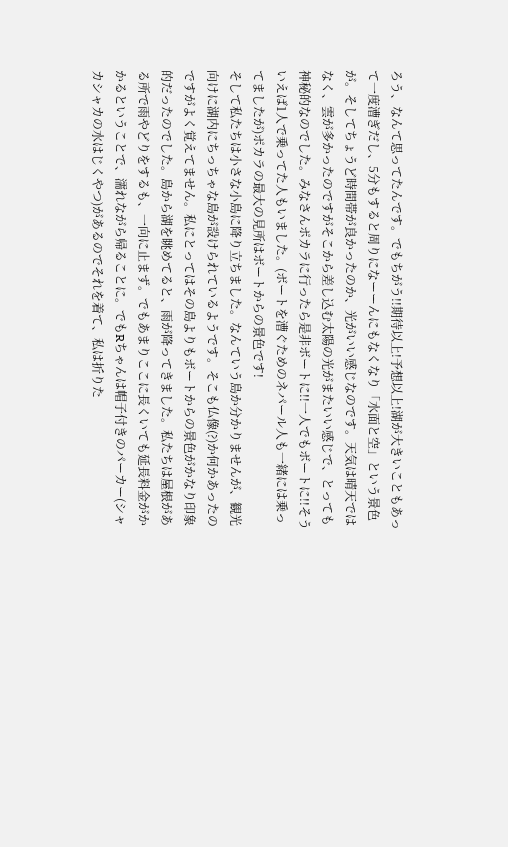ろう、なんて思ってたんです。でもちがう!!期待以上!予想以上!湖が大きいこともあって一度漕ぎだし、5分もすると周りになーーんにもなくなり「水面と空」という景色が。そしてちょうど時間帯が良かったのか、光がいい感じなのです。天気は晴天ではなく、雲が多かったのですがそこから差し込む太陽の光がまたいい感じで、とっても神秘的なのでした。みなさんポカラに行ったら是非ボートに!!一人でもボートに!!そういえば1人で乗ってた人もいました。(ボートを漕ぐためのネパール人も一緒には乗ってましたが)ポカラの最大の見所はボートからの景色です!
そして私たちは小さな小島に降り立ちました。なんていう島か分かりませんが、観光向けに湖内にちっちゃな島が設けられているようです。そこも仏像(?)か何かあったのですがよく覚えてません。私にとってはその島よりもボートからの景色がかなり印象的だったのでした。島から湖を眺めてると、雨が降ってきました。私たちは屋根がある所で雨やどりをするも、一向に止まず。でもあまりここに長くいても延長料金がかかるということで、濡れながら帰ることに。でもRちゃんは帽子付きのパーカー(シャカシャカの水はじくやつ)があるのでそれを着て、私は折りた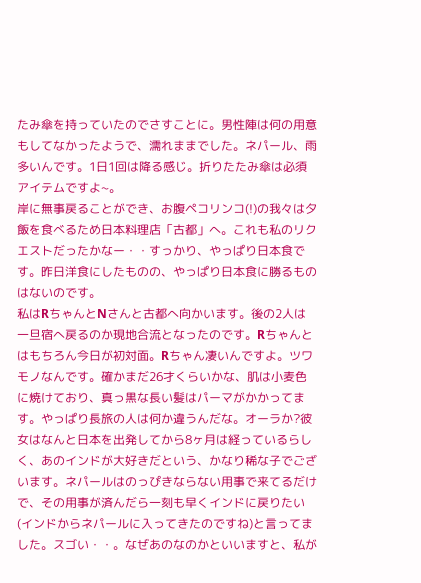たみ傘を持っていたのでさすことに。男性陣は何の用意もしてなかったようで、濡れままでした。ネパール、雨多いんです。1日1回は降る感じ。折りたたみ傘は必須アイテムですよ~。
岸に無事戻ることができ、お腹ペコリンコ(!)の我々は夕飯を食べるため日本料理店「古都」へ。これも私のリクエストだったかなー・・すっかり、やっぱり日本食です。昨日洋食にしたものの、やっぱり日本食に勝るものはないのです。
私はRちゃんとNさんと古都へ向かいます。後の2人は一旦宿へ戻るのか現地合流となったのです。Rちゃんとはもちろん今日が初対面。Rちゃん凄いんですよ。ツワモノなんです。確かまだ26才くらいかな、肌は小麦色に焼けており、真っ黒な長い髪はパーマがかかってます。やっぱり長旅の人は何か違うんだな。オーラか?彼女はなんと日本を出発してから8ヶ月は経っているらしく、あのインドが大好きだという、かなり稀な子でございます。ネパールはのっぴきならない用事で来てるだけで、その用事が済んだら一刻も早くインドに戻りたい(インドからネパールに入ってきたのですね)と言ってました。スゴい・・。なぜあのなのかといいますと、私が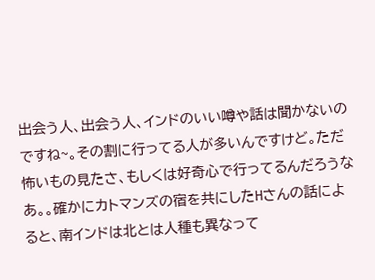出会う人、出会う人、インドのいい噂や話は聞かないのですね~。その割に行ってる人が多いんですけど。ただ怖いもの見たさ、もしくは好奇心で行ってるんだろうなあ。。確かにカトマンズの宿を共にしたHさんの話によると、南インドは北とは人種も異なって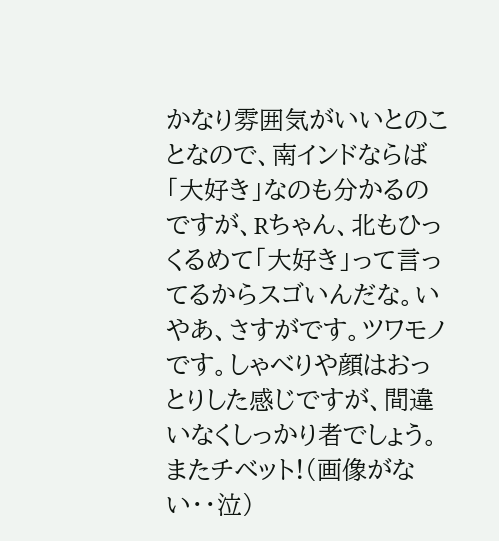かなり雰囲気がいいとのことなので、南インドならば「大好き」なのも分かるのですが、Rちゃん、北もひっくるめて「大好き」って言ってるからスゴいんだな。いやあ、さすがです。ツワモノです。しゃべりや顔はおっとりした感じですが、間違いなくしっかり者でしょう。
またチベット!(画像がない・・泣)